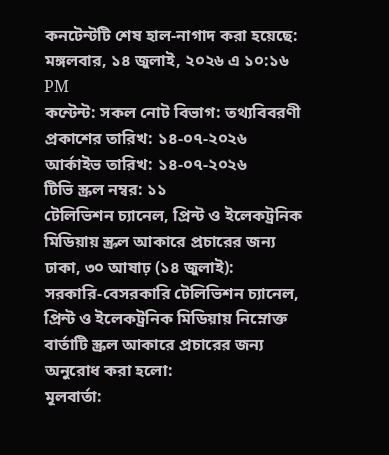কনটেন্টটি শেষ হাল-নাগাদ করা হয়েছে: মঙ্গলবার, ১৪ জুলাই, ২০২৬ এ ১০:১৬ PM
কন্টেন্ট: সকল নোট বিভাগ: তথ্যবিবরণী প্রকাশের তারিখ: ১৪-০৭-২০২৬ আর্কাইভ তারিখ: ১৪-০৭-২০২৬
টিভি স্ক্রল নম্বর: ১১
টেলিভিশন চ্যানেল, প্রিন্ট ও ইলেকট্রনিক মিডিয়ায় স্ক্রল আকারে প্রচারের জন্য
ঢাকা, ৩০ আষাঢ় (১৪ জুলাই):
সরকারি-বেসরকারি টেলিভিশন চ্যানেল, প্রিন্ট ও ইলেকট্রনিক মিডিয়ায় নিম্নোক্ত বার্তাটি স্ক্রল আকারে প্রচারের জন্য অনুরোধ করা হলো:
মূলবার্তা: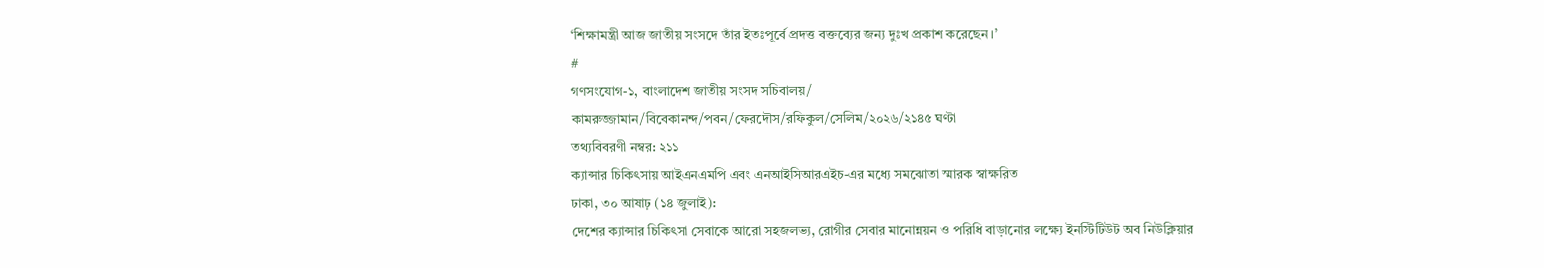‘শিক্ষামন্ত্রী আজ জাতীয় সংসদে তাঁর ইতঃপূর্বে প্রদত্ত বক্তব্যের জন্য দুঃখ প্রকাশ করেছেন।’
#
গণসংযোগ-১, বাংলাদেশ জাতীয় সংসদ সচিবালয়/
কামরুজ্জামান/বিবেকানন্দ/পবন/ফেরদৌস/রফিকুল/সেলিম/২০২৬/২১৪৫ ঘণ্টা
তথ্যবিবরণী নম্বর: ২১১
ক্যান্সার চিকিৎসায় আইএনএমপি এবং এনআইসিআরএইচ-এর মধ্যে সমঝোতা স্মারক স্বাক্ষরিত
ঢাকা, ৩০ আষাঢ় (১৪ জুলাই):
দেশের ক্যান্সার চিকিৎসা সেবাকে আরো সহজলভ্য, রোগীর সেবার মানোন্নয়ন ও পরিধি বাড়ানোর লক্ষ্যে ইনস্টিটিউট অব নিউক্লিয়ার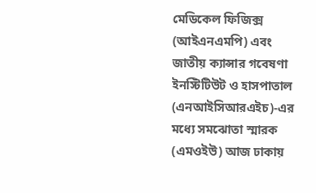মেডিকেল ফিজিক্স (আইএনএমপি) এবং জাতীয় ক্যান্সার গবেষণা ইনস্টিটিউট ও হাসপাতাল (এনআইসিআরএইচ)-এর মধ্যে সমঝোতা স্মারক (এমওইউ) আজ ঢাকায়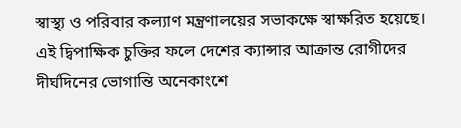স্বাস্থ্য ও পরিবার কল্যাণ মন্ত্রণালয়ের সভাকক্ষে স্বাক্ষরিত হয়েছে।
এই দ্বিপাক্ষিক চুক্তির ফলে দেশের ক্যান্সার আক্রান্ত রোগীদের দীর্ঘদিনের ভোগান্তি অনেকাংশে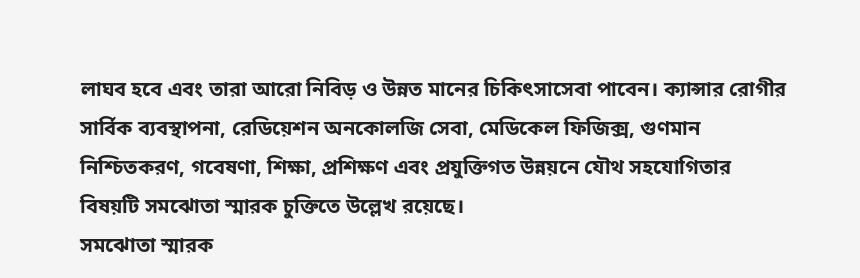লাঘব হবে এবং তারা আরো নিবিড় ও উন্নত মানের চিকিৎসাসেবা পাবেন। ক্যান্সার রোগীর সার্বিক ব্যবস্থাপনা, রেডিয়েশন অনকোলজি সেবা, মেডিকেল ফিজিক্স, গুণমান নিশ্চিতকরণ, গবেষণা, শিক্ষা, প্রশিক্ষণ এবং প্রযুক্তিগত উন্নয়নে যৌথ সহযোগিতার বিষয়টি সমঝোতা স্মারক চুক্তিতে উল্লেখ রয়েছে।
সমঝোতা স্মারক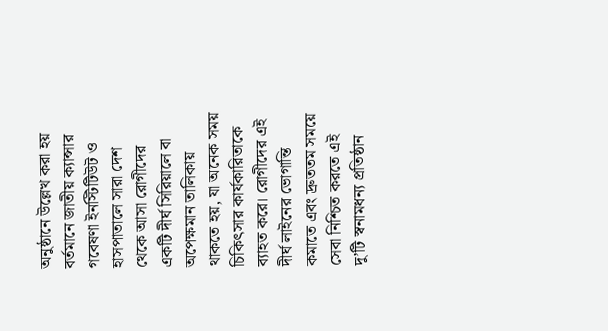অনুষ্ঠানে উল্লেখ করা হয় বর্তমানে জাতীয় ক্যান্সার গবেষণা ইনস্টিটিউট ও হাসপাতালে সারা দেশ থেকে আসা রোগীদের একটি দীর্ঘ সিরিয়ালে বা অপেক্ষমান তালিকায় থাকতে হয়, যা অনেক সময় চিকিৎসার কার্যকারিতাকে ব্যাহত করে। রোগীদের এই দীর্ঘ লাইনের ভোগান্তি কমাতে এবং দ্রুততম সময়ে সেবা নিশ্চিত করতে এই দু’টি স্বনামধন্য প্রতিষ্ঠান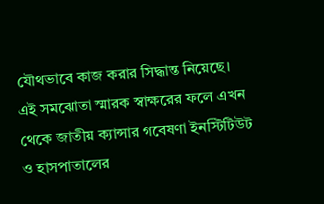যৌথভাবে কাজ করার সিদ্ধান্ত নিয়েছে।
এই সমঝোতা স্মারক স্বাক্ষরের ফলে এখন থেকে জাতীয় ক্যান্সার গবেষণা ইনস্টিটিউট ও হাসপাতালের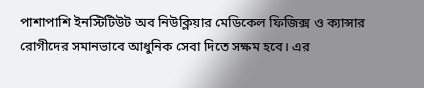পাশাপাশি ইনস্টিটিউট অব নিউক্লিয়ার মেডিকেল ফিজিক্স ও ক্যান্সার রোগীদের সমানভাবে আধুনিক সেবা দিতে সক্ষম হবে। এর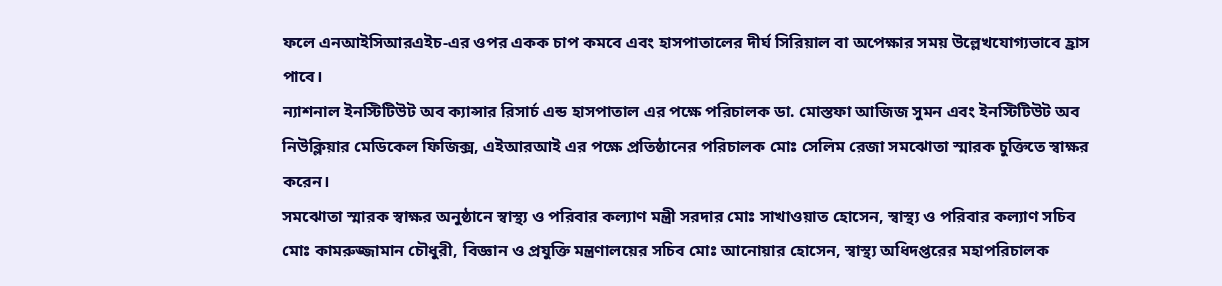ফলে এনআইসিআরএইচ-এর ওপর একক চাপ কমবে এবং হাসপাতালের দীর্ঘ সিরিয়াল বা অপেক্ষার সময় উল্লেখযোগ্যভাবে হ্রাস পাবে।
ন্যাশনাল ইনস্টিটিউট অব ক্যান্সার রিসার্চ এন্ড হাসপাতাল এর পক্ষে পরিচালক ডা. মোস্তফা আজিজ সুমন এবং ইনস্টিটিউট অব নিউক্লিয়ার মেডিকেল ফিজিক্স, এইআরআই এর পক্ষে প্রতিষ্ঠানের পরিচালক মোঃ সেলিম রেজা সমঝোতা স্মারক চুক্তিতে স্বাক্ষর করেন।
সমঝোতা স্মারক স্বাক্ষর অনুষ্ঠানে স্বাস্থ্য ও পরিবার কল্যাণ মন্ত্রী সরদার মোঃ সাখাওয়াত হোসেন, স্বাস্থ্য ও পরিবার কল্যাণ সচিব মোঃ কামরুজ্জামান চৌধুরী, বিজ্ঞান ও প্রযুক্তি মন্ত্রণালয়ের সচিব মোঃ আনোয়ার হোসেন, স্বাস্থ্য অধিদপ্তরের মহাপরিচালক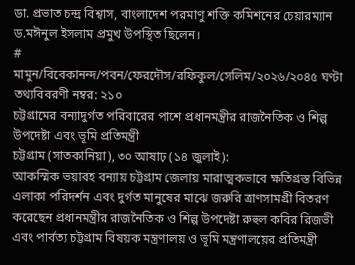ডা. প্রভাত চন্দ্র বিশ্বাস, বাংলাদেশ পরমাণু শক্তি কমিশনের চেয়ারম্যান ড.মঈনুল ইসলাম প্রমুখ উপস্থিত ছিলেন।
#
মামুন/বিবেকানন্দ/পবন/ফেরদৌস/রফিকুল/সেলিম/২০২৬/২০৪৫ ঘণ্টা
তথ্যবিবরণী নম্বর: ২১০
চট্টগ্রামের বন্যাদুর্গত পরিবারের পাশে প্রধানমন্ত্রীর রাজনৈতিক ও শিল্প উপদেষ্টা এবং ভূমি প্রতিমন্ত্রী
চট্টগ্রাম (সাতকানিয়া), ৩০ আষাঢ় (১৪ জুলাই):
আকস্মিক ভয়াবহ বন্যায় চট্টগ্রাম জেলায় মারাত্মকভাবে ক্ষতিগ্রস্ত বিভিন্ন এলাকা পরিদর্শন এবং দুর্গত মানুষের মাঝে জরুরি ত্রাণসামগ্রী বিতরণ করেছেন প্রধানমন্ত্রীর রাজনৈতিক ও শিল্প উপদেষ্টা রুহুল কবির রিজভী এবং পার্বত্য চট্টগ্রাম বিষয়ক মন্ত্রণালয় ও ভূমি মন্ত্রণালয়ের প্রতিমন্ত্রী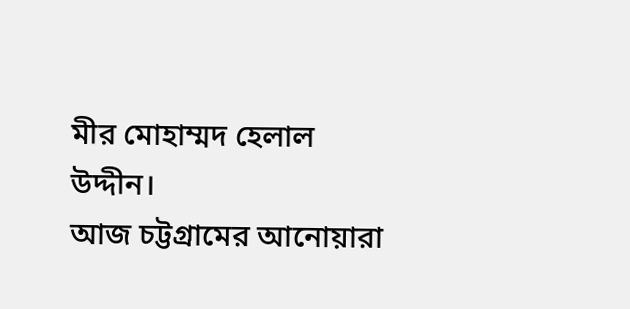মীর মোহাম্মদ হেলাল উদ্দীন।
আজ চট্টগ্রামের আনোয়ারা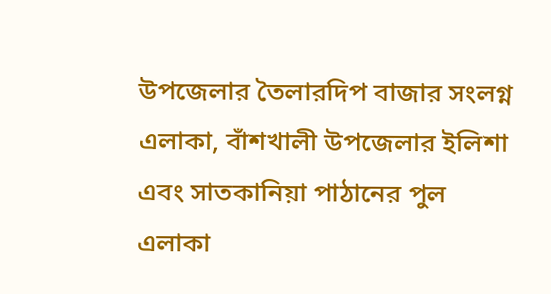উপজেলার তৈলারদিপ বাজার সংলগ্ন এলাকা, বাঁশখালী উপজেলার ইলিশা এবং সাতকানিয়া পাঠানের পুল এলাকা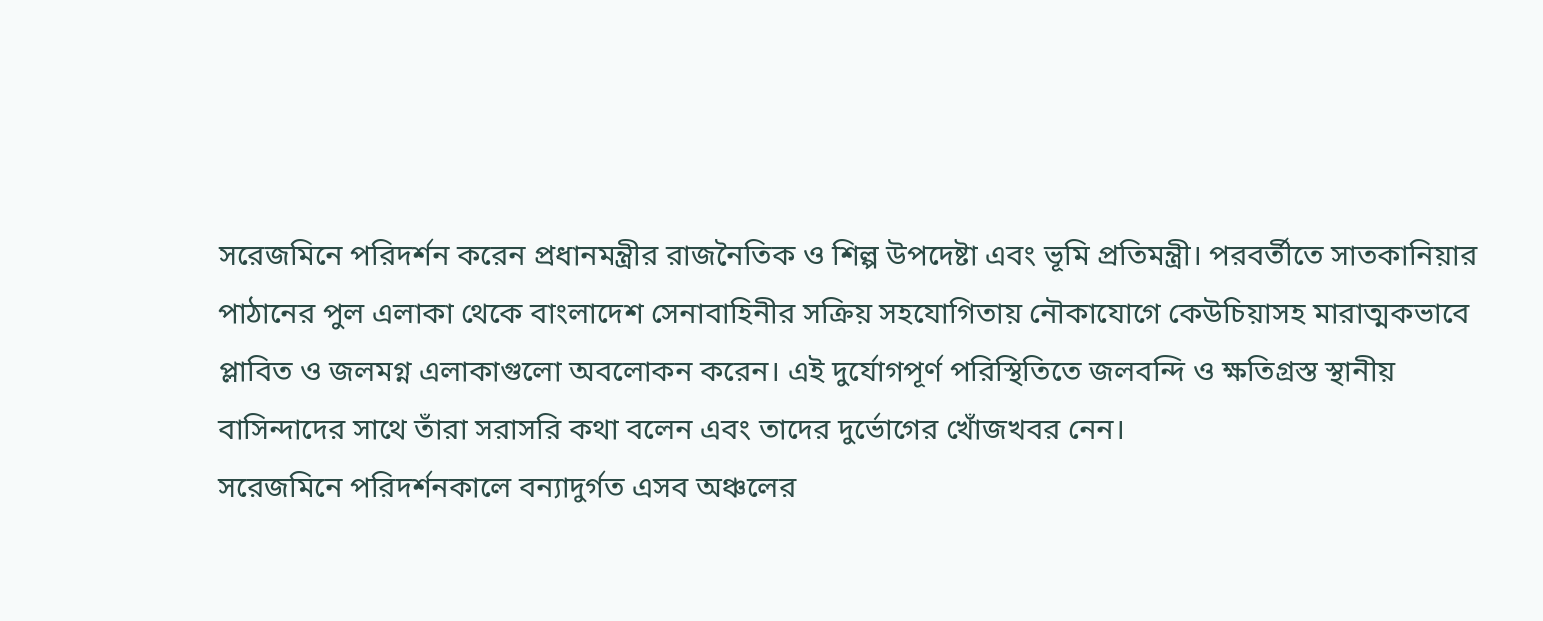সরেজমিনে পরিদর্শন করেন প্রধানমন্ত্রীর রাজনৈতিক ও শিল্প উপদেষ্টা এবং ভূমি প্রতিমন্ত্রী। পরবর্তীতে সাতকানিয়ার পাঠানের পুল এলাকা থেকে বাংলাদেশ সেনাবাহিনীর সক্রিয় সহযোগিতায় নৌকাযোগে কেউচিয়াসহ মারাত্মকভাবে প্লাবিত ও জলমগ্ন এলাকাগুলো অবলোকন করেন। এই দুর্যোগপূর্ণ পরিস্থিতিতে জলবন্দি ও ক্ষতিগ্রস্ত স্থানীয় বাসিন্দাদের সাথে তাঁরা সরাসরি কথা বলেন এবং তাদের দুর্ভোগের খোঁজখবর নেন।
সরেজমিনে পরিদর্শনকালে বন্যাদুর্গত এসব অঞ্চলের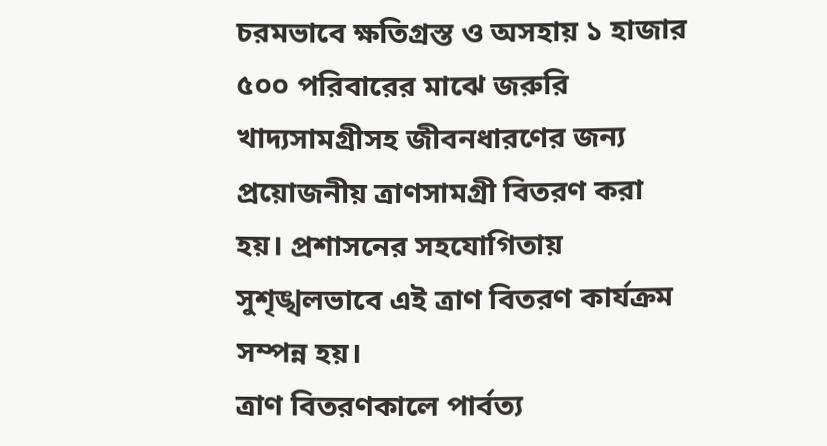চরমভাবে ক্ষতিগ্রস্ত ও অসহায় ১ হাজার ৫০০ পরিবারের মাঝে জরুরি খাদ্যসামগ্রীসহ জীবনধারণের জন্য প্রয়োজনীয় ত্রাণসামগ্রী বিতরণ করা হয়। প্রশাসনের সহযোগিতায় সুশৃঙ্খলভাবে এই ত্রাণ বিতরণ কার্যক্রম সম্পন্ন হয়।
ত্রাণ বিতরণকালে পার্বত্য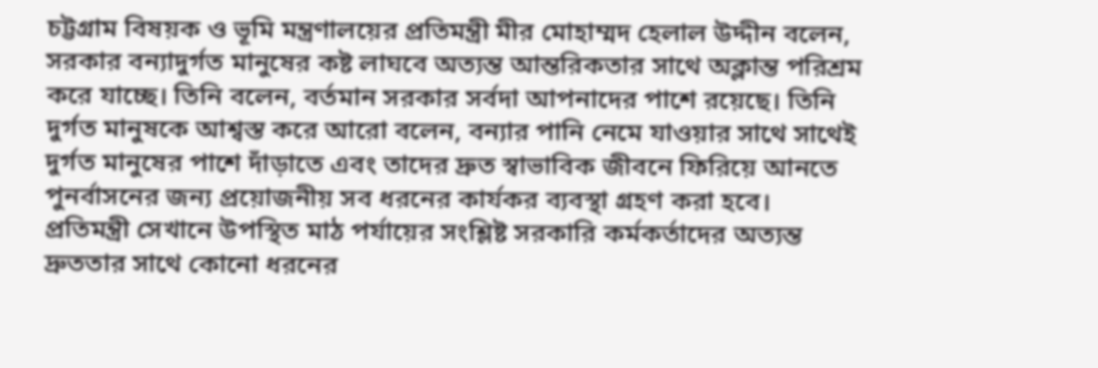চট্টগ্রাম বিষয়ক ও ভূমি মন্ত্রণালয়ের প্রতিমন্ত্রী মীর মোহাম্মদ হেলাল উদ্দীন বলেন, সরকার বন্যাদুর্গত মানুষের কষ্ট লাঘবে অত্যন্ত আন্তরিকতার সাথে অক্লান্ত পরিশ্রম করে যাচ্ছে। তিনি বলেন, বর্তমান সরকার সর্বদা আপনাদের পাশে রয়েছে। তিনি দুর্গত মানুষকে আশ্বস্ত করে আরো বলেন, বন্যার পানি নেমে যাওয়ার সাথে সাথেই দুর্গত মানুষের পাশে দাঁড়াতে এবং তাদের দ্রুত স্বাভাবিক জীবনে ফিরিয়ে আনতে পুনর্বাসনের জন্য প্রয়োজনীয় সব ধরনের কার্যকর ব্যবস্থা গ্রহণ করা হবে।
প্রতিমন্ত্রী সেখানে উপস্থিত মাঠ পর্যায়ের সংশ্লিষ্ট সরকারি কর্মকর্তাদের অত্যন্ত দ্রুততার সাথে কোনো ধরনের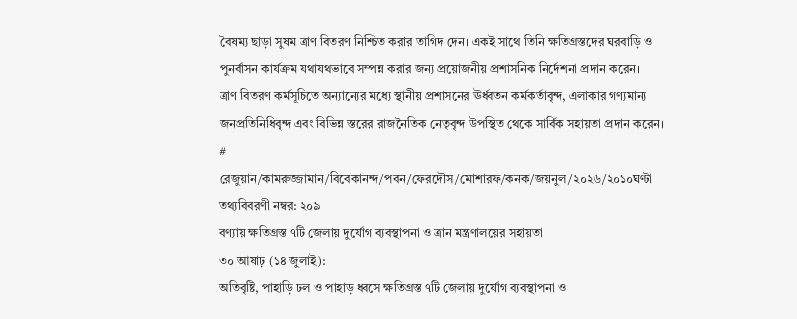বৈষম্য ছাড়া সুষম ত্রাণ বিতরণ নিশ্চিত করার তাগিদ দেন। একই সাথে তিনি ক্ষতিগ্রস্তদের ঘরবাড়ি ও পুনর্বাসন কার্যক্রম যথাযথভাবে সম্পন্ন করার জন্য প্রয়োজনীয় প্রশাসনিক নির্দেশনা প্রদান করেন।
ত্রাণ বিতরণ কর্মসূচিতে অন্যান্যের মধ্যে স্থানীয় প্রশাসনের ঊর্ধ্বতন কর্মকর্তাবৃন্দ, এলাকার গণ্যমান্য জনপ্রতিনিধিবৃন্দ এবং বিভিন্ন স্তরের রাজনৈতিক নেতৃবৃন্দ উপস্থিত থেকে সার্বিক সহায়তা প্রদান করেন।
#
রেজুয়ান/কামরুজ্জামান/বিবেকানন্দ/পবন/ফেরদৌস/মোশারফ/কনক/জয়নুল/২০২৬/২০১০ঘণ্টা
তথ্যবিবরণী নম্বর: ২০৯
বণ্যায় ক্ষতিগ্রস্ত ৭টি জেলায় দুর্যোগ ব্যবস্থাপনা ও ত্রান মন্ত্রণালয়ের সহায়তা
৩০ আষাঢ় (১৪ জুলাই):
অতিবৃষ্টি, পাহাড়ি ঢল ও পাহাড় ধ্বসে ক্ষতিগ্রস্ত ৭টি জেলায় দুর্যোগ ব্যবস্থাপনা ও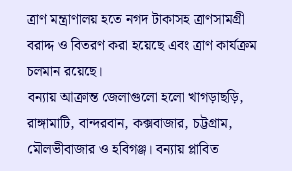ত্রাণ মন্ত্রাণালয় হতে নগদ টাকাসহ ত্রাণসামগ্রী বরাদ্দ ও বিতরণ করা হয়েছে এবং ত্রাণ কার্যক্রম চলমান রয়েছে।
বন্যায় আক্রান্ত জেলাগুলো হলো খাগড়াছড়ি, রাঙ্গামাটি, বান্দরবান, কক্সবাজার, চট্টগ্রাম, মৌলভীবাজার ও হবিগঞ্জ। বন্যায় প্লাবিত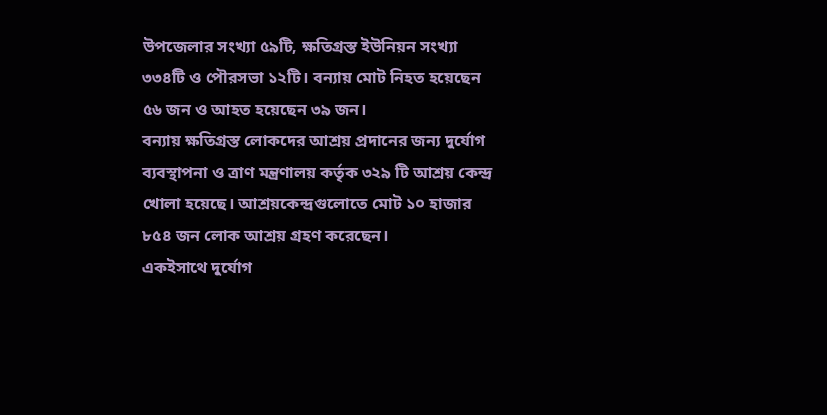উপজেলার সংখ্যা ৫৯টি, ক্ষতিগ্রস্ত ইউনিয়ন সংখ্যা ৩৩৪টি ও পৌরসভা ১২টি। বন্যায় মোট নিহত হয়েছেন ৫৬ জন ও আহত হয়েছেন ৩৯ জন।
বন্যায় ক্ষতিগ্রস্ত লোকদের আশ্রয় প্রদানের জন্য দুর্যোগ ব্যবস্থাপনা ও ত্রাণ মন্ত্রণালয় কর্তৃক ৩২৯ টি আশ্রয় কেন্দ্র খোলা হয়েছে। আশ্রয়কেন্দ্রগুলোতে মোট ১০ হাজার ৮৫৪ জন লোক আশ্রয় গ্রহণ করেছেন।
একইসাথে দুর্যোগ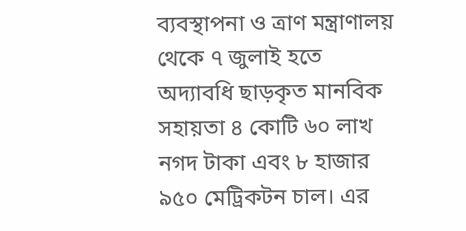ব্যবস্থাপনা ও ত্রাণ মন্ত্রাণালয় থেকে ৭ জুলাই হতে অদ্যাবধি ছাড়কৃত মানবিক সহায়তা ৪ কোটি ৬০ লাখ নগদ টাকা এবং ৮ হাজার ৯৫০ মেট্রিকটন চাল। এর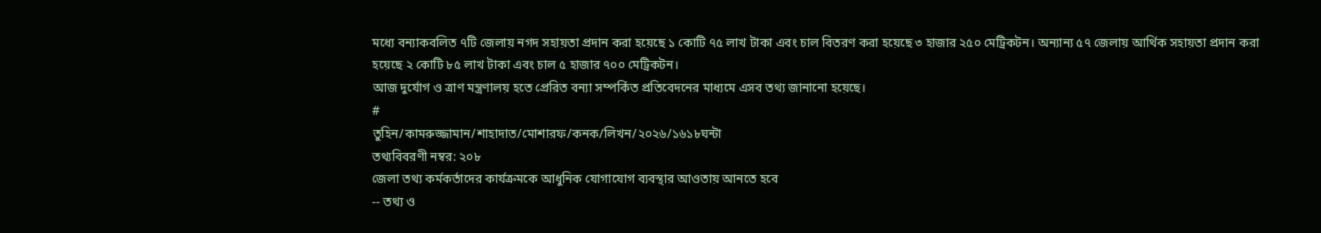মধ্যে বন্যাকবলিত ৭টি জেলায় নগদ সহায়তা প্রদান করা হয়েছে ১ কোটি ৭৫ লাখ টাকা এবং চাল বিতরণ করা হয়েছে ৩ হাজার ২৫০ মেট্রিকটন। অন্যান্য ৫৭ জেলায় আর্থিক সহায়তা প্রদান করা হয়েছে ২ কোটি ৮৫ লাখ টাকা এবং চাল ৫ হাজার ৭০০ মেট্রিকটন।
আজ দুর্যোগ ও ত্রাণ মন্ত্রণালয় হতে প্রেরিত বন্যা সম্পর্কিত প্রতিবেদনের মাধ্যমে এসব তথ্য জানানো হয়েছে।
#
তুহিন/কামরুজ্জামান/শাহাদাত/মোশারফ/কনক/লিখন/২০২৬/১৬১৮ঘন্টা
তথ্যবিবরণী নম্বর: ২০৮
জেলা তথ্য কর্মকর্তাদের কার্যক্রমকে আধুনিক যোগাযোগ ব্যবস্থার আওতায় আনতে হবে
-- তথ্য ও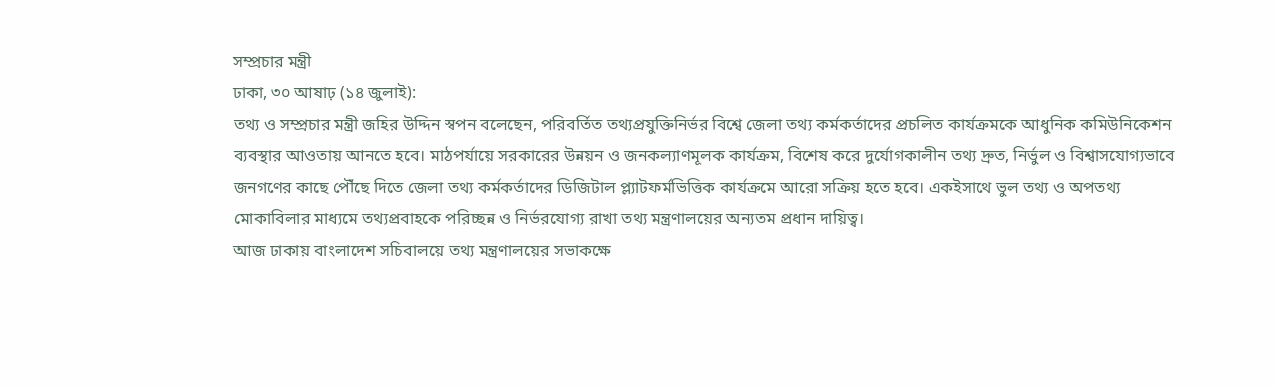সম্প্রচার মন্ত্রী
ঢাকা, ৩০ আষাঢ় (১৪ জুলাই):
তথ্য ও সম্প্রচার মন্ত্রী জহির উদ্দিন স্বপন বলেছেন, পরিবর্তিত তথ্যপ্রযুক্তিনির্ভর বিশ্বে জেলা তথ্য কর্মকর্তাদের প্রচলিত কার্যক্রমকে আধুনিক কমিউনিকেশন ব্যবস্থার আওতায় আনতে হবে। মাঠপর্যায়ে সরকারের উন্নয়ন ও জনকল্যাণমূলক কার্যক্রম, বিশেষ করে দুর্যোগকালীন তথ্য দ্রুত, নির্ভুল ও বিশ্বাসযোগ্যভাবে জনগণের কাছে পৌঁছে দিতে জেলা তথ্য কর্মকর্তাদের ডিজিটাল প্ল্যাটফর্মভিত্তিক কার্যক্রমে আরো সক্রিয় হতে হবে। একইসাথে ভুল তথ্য ও অপতথ্য মোকাবিলার মাধ্যমে তথ্যপ্রবাহকে পরিচ্ছন্ন ও নির্ভরযোগ্য রাখা তথ্য মন্ত্রণালয়ের অন্যতম প্রধান দায়িত্ব।
আজ ঢাকায় বাংলাদেশ সচিবালয়ে তথ্য মন্ত্রণালয়ের সভাকক্ষে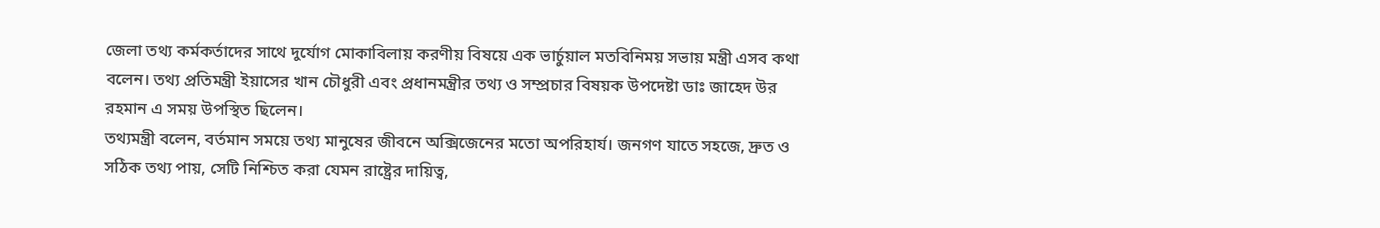জেলা তথ্য কর্মকর্তাদের সাথে দুর্যোগ মোকাবিলায় করণীয় বিষয়ে এক ভার্চুয়াল মতবিনিময় সভায় মন্ত্রী এসব কথা বলেন। তথ্য প্রতিমন্ত্রী ইয়াসের খান চৌধুরী এবং প্রধানমন্ত্রীর তথ্য ও সম্প্রচার বিষয়ক উপদেষ্টা ডাঃ জাহেদ উর রহমান এ সময় উপস্থিত ছিলেন।
তথ্যমন্ত্রী বলেন, বর্তমান সময়ে তথ্য মানুষের জীবনে অক্সিজেনের মতো অপরিহার্য। জনগণ যাতে সহজে, দ্রুত ও সঠিক তথ্য পায়, সেটি নিশ্চিত করা যেমন রাষ্ট্রের দায়িত্ব,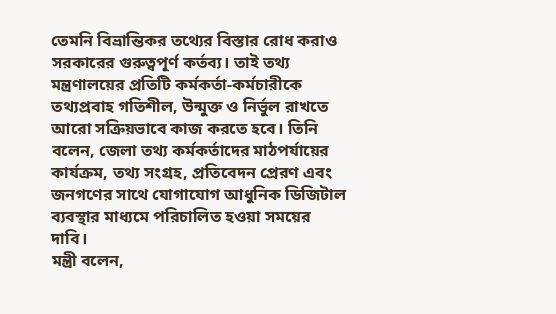তেমনি বিভ্রান্তিকর তথ্যের বিস্তার রোধ করাও সরকারের গুরুত্বপূর্ণ কর্তব্য। তাই তথ্য মন্ত্রণালয়ের প্রতিটি কর্মকর্তা-কর্মচারীকে তথ্যপ্রবাহ গতিশীল, উন্মুক্ত ও নির্ভুল রাখতে আরো সক্রিয়ভাবে কাজ করতে হবে। তিনি বলেন, জেলা তথ্য কর্মকর্তাদের মাঠপর্যায়ের কার্যক্রম, তথ্য সংগ্রহ, প্রতিবেদন প্রেরণ এবং জনগণের সাথে যোগাযোগ আধুনিক ডিজিটাল ব্যবস্থার মাধ্যমে পরিচালিত হওয়া সময়ের দাবি।
মন্ত্রী বলেন,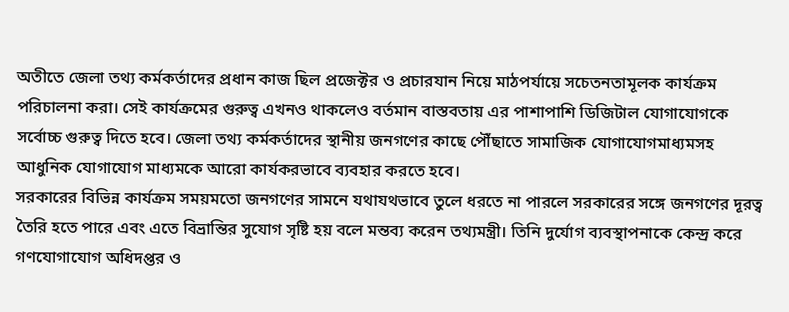অতীতে জেলা তথ্য কর্মকর্তাদের প্রধান কাজ ছিল প্রজেক্টর ও প্রচারযান নিয়ে মাঠপর্যায়ে সচেতনতামূলক কার্যক্রম পরিচালনা করা। সেই কার্যক্রমের গুরুত্ব এখনও থাকলেও বর্তমান বাস্তবতায় এর পাশাপাশি ডিজিটাল যোগাযোগকে সর্বোচ্চ গুরুত্ব দিতে হবে। জেলা তথ্য কর্মকর্তাদের স্থানীয় জনগণের কাছে পৌঁছাতে সামাজিক যোগাযোগমাধ্যমসহ আধুনিক যোগাযোগ মাধ্যমকে আরো কার্যকরভাবে ব্যবহার করতে হবে।
সরকারের বিভিন্ন কার্যক্রম সময়মতো জনগণের সামনে যথাযথভাবে তুলে ধরতে না পারলে সরকারের সঙ্গে জনগণের দূরত্ব তৈরি হতে পারে এবং এতে বিভ্রান্তির সুযোগ সৃষ্টি হয় বলে মন্তব্য করেন তথ্যমন্ত্রী। তিনি দুর্যোগ ব্যবস্থাপনাকে কেন্দ্র করে গণযোগাযোগ অধিদপ্তর ও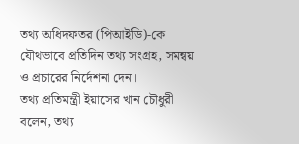তথ্য অধিদফতর (পিআইডি)-কে যৌথভাবে প্রতিদিন তথ্য সংগ্রহ, সমন্বয় ও প্রচারের নির্দেশনা দেন।
তথ্য প্রতিমন্ত্রী ইয়াসের খান চৌধুরী বলেন, তথ্য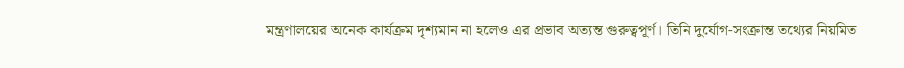মন্ত্রণালয়ের অনেক কার্যক্রম দৃশ্যমান না হলেও এর প্রভাব অত্যন্ত গুরুত্বপূর্ণ। তিনি দুর্যোগ-সংক্রান্ত তথ্যের নিয়মিত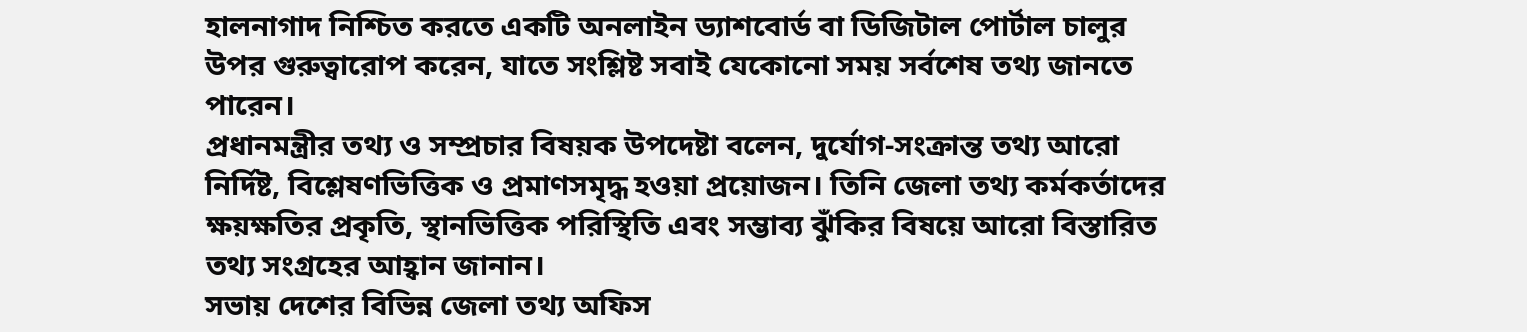হালনাগাদ নিশ্চিত করতে একটি অনলাইন ড্যাশবোর্ড বা ডিজিটাল পোর্টাল চালুর উপর গুরুত্বারোপ করেন, যাতে সংশ্লিষ্ট সবাই যেকোনো সময় সর্বশেষ তথ্য জানতে পারেন।
প্রধানমন্ত্রীর তথ্য ও সম্প্রচার বিষয়ক উপদেষ্টা বলেন, দুর্যোগ-সংক্রান্ত তথ্য আরো নির্দিষ্ট, বিশ্লেষণভিত্তিক ও প্রমাণসমৃদ্ধ হওয়া প্রয়োজন। তিনি জেলা তথ্য কর্মকর্তাদের ক্ষয়ক্ষতির প্রকৃতি, স্থানভিত্তিক পরিস্থিতি এবং সম্ভাব্য ঝুঁকির বিষয়ে আরো বিস্তারিত তথ্য সংগ্রহের আহ্বান জানান।
সভায় দেশের বিভিন্ন জেলা তথ্য অফিস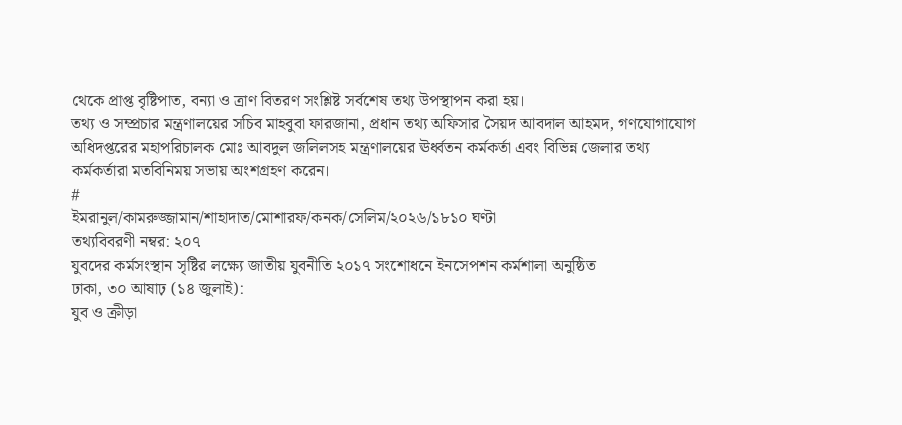থেকে প্রাপ্ত বৃষ্টিপাত, বন্যা ও ত্রাণ বিতরণ সংশ্লিষ্ট সর্বশেষ তথ্য উপস্থাপন করা হয়।
তথ্য ও সম্প্রচার মন্ত্রণালয়ের সচিব মাহবুবা ফারজানা, প্রধান তথ্য অফিসার সৈয়দ আবদাল আহমদ, গণযোগাযোগ অধিদপ্তরের মহাপরিচালক মোঃ আবদুল জলিলসহ মন্ত্রণালয়ের ঊর্ধ্বতন কর্মকর্তা এবং বিভিন্ন জেলার তথ্য কর্মকর্তারা মতবিনিময় সভায় অংশগ্রহণ করেন।
#
ইমরানুল/কামরুজ্জামান/শাহাদাত/মোশারফ/কনক/সেলিম/২০২৬/১৮১০ ঘণ্টা
তথ্যবিবরণী নম্বর: ২০৭
যুবদের কর্মসংস্থান সৃষ্টির লক্ষ্যে জাতীয় যুবনীতি ২০১৭ সংশোধনে ইনসেপশন কর্মশালা অনুষ্ঠিত
ঢাকা, ৩০ আষাঢ় (১৪ জুলাই):
যুব ও ক্রীড়া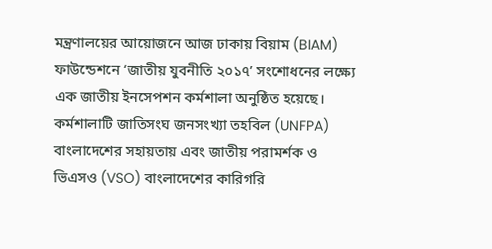মন্ত্রণালয়ের আয়োজনে আজ ঢাকায় বিয়াম (BIAM) ফাউন্ডেশনে ‘জাতীয় যুবনীতি ২০১৭’ সংশোধনের লক্ষ্যে এক জাতীয় ইনসেপশন কর্মশালা অনুষ্ঠিত হয়েছে। কর্মশালাটি জাতিসংঘ জনসংখ্যা তহবিল (UNFPA) বাংলাদেশের সহায়তায় এবং জাতীয় পরামর্শক ও ভিএসও (VSO) বাংলাদেশের কারিগরি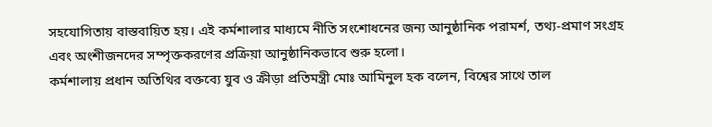সহযোগিতায় বাস্তবায়িত হয়। এই কর্মশালার মাধ্যমে নীতি সংশোধনের জন্য আনুষ্ঠানিক পরামর্শ, তথ্য-প্রমাণ সংগ্রহ এবং অংশীজনদের সম্পৃক্তকরণের প্রক্রিয়া আনুষ্ঠানিকভাবে শুরু হলো।
কর্মশালায় প্রধান অতিথির বক্তব্যে যুব ও ক্রীড়া প্রতিমন্ত্রী মোঃ আমিনুল হক বলেন, বিশ্বের সাথে তাল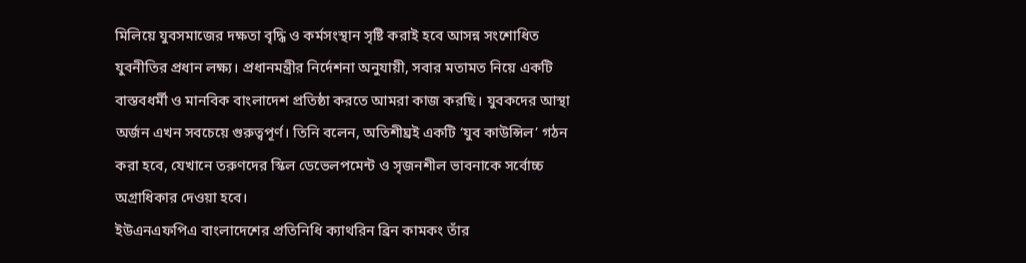মিলিয়ে যুবসমাজের দক্ষতা বৃদ্ধি ও কর্মসংস্থান সৃষ্টি করাই হবে আসন্ন সংশোধিত যুবনীতির প্রধান লক্ষ্য। প্রধানমন্ত্রীর নির্দেশনা অনুযায়ী, সবার মতামত নিয়ে একটি বাস্তবধর্মী ও মানবিক বাংলাদেশ প্রতিষ্ঠা করতে আমরা কাজ করছি। যুবকদের আস্থা অর্জন এখন সবচেয়ে গুরুত্বপূর্ণ। তিনি বলেন, অতিশীঘ্রই একটি ‘যুব কাউন্সিল’ গঠন করা হবে, যেখানে তরুণদের স্কিল ডেভেলপমেন্ট ও সৃজনশীল ভাবনাকে সর্বোচ্চ অগ্রাধিকার দেওয়া হবে।
ইউএনএফপিএ বাংলাদেশের প্রতিনিধি ক্যাথরিন ব্রিন কামকং তাঁর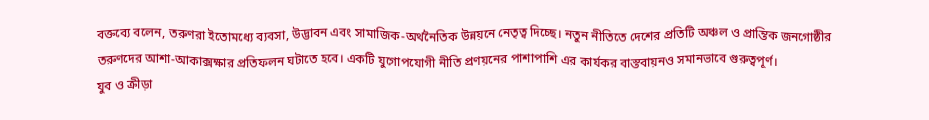বক্তব্যে বলেন, তরুণরা ইতোমধ্যে ব্যবসা, উদ্ভাবন এবং সামাজিক-অর্থনৈতিক উন্নয়নে নেতৃত্ব দিচ্ছে। নতুন নীতিতে দেশের প্রতিটি অঞ্চল ও প্রান্তিক জনগোষ্ঠীর তরুণদের আশা-আকাক্সক্ষার প্রতিফলন ঘটাতে হবে। একটি যুগোপযোগী নীতি প্রণয়নের পাশাপাশি এর কার্যকর বাস্তবায়নও সমানভাবে গুরুত্বপূর্ণ।
যুব ও ক্রীড়া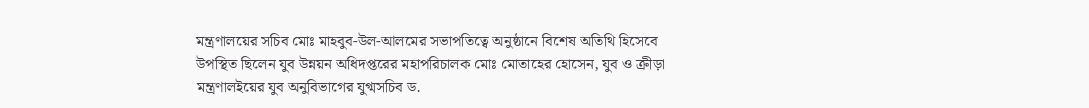মন্ত্রণালয়ের সচিব মোঃ মাহবুব-উল-আলমের সভাপতিত্বে অনুষ্ঠানে বিশেষ অতিথি হিসেবে উপস্থিত ছিলেন যুব উন্নয়ন অধিদপ্তরের মহাপরিচালক মোঃ মোতাহের হোসেন, যুব ও ক্রীড়া মন্ত্রণালইয়ের যুব অনুবিভাগের যুগ্মসচিব ড.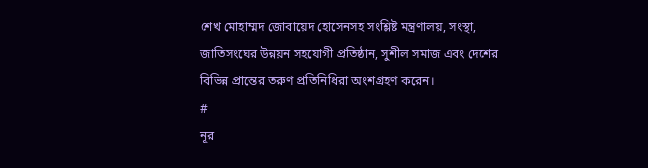শেখ মোহাম্মদ জোবায়েদ হোসেনসহ সংশ্লিষ্ট মন্ত্রণালয়, সংস্থা, জাতিসংঘের উন্নয়ন সহযোগী প্রতিষ্ঠান, সুশীল সমাজ এবং দেশের বিভিন্ন প্রান্তের তরুণ প্রতিনিধিরা অংশগ্রহণ করেন।
#
নূর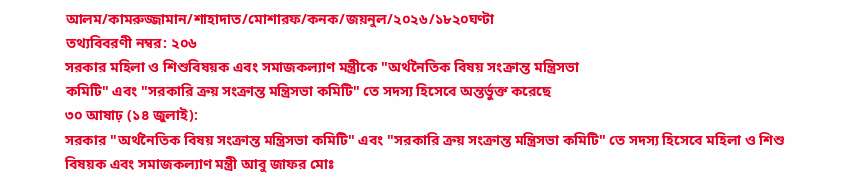আলম/কামরুজ্জামান/শাহাদাত/মোশারফ/কনক/জয়নুল/২০২৬/১৮২০ঘণ্টা
তথ্যবিবরণী নম্বর: ২০৬
সরকার মহিলা ও শিশুবিষয়ক এবং সমাজকল্যাণ মন্ত্রীকে "অর্থনৈতিক বিষয় সংক্রান্ত মন্ত্রিসভা
কমিটি" এবং "সরকারি ক্রয় সংক্রান্ত মন্ত্রিসভা কমিটি" তে সদস্য হিসেবে অন্তর্ভুক্ত করেছে
৩০ আষাঢ় (১৪ জুলাই):
সরকার "অর্থনৈতিক বিষয় সংক্রান্ত মন্ত্রিসভা কমিটি" এবং "সরকারি ক্রয় সংক্রান্ত মন্ত্রিসভা কমিটি" তে সদস্য হিসেবে মহিলা ও শিশু বিষয়ক এবং সমাজকল্যাণ মন্ত্রী আবু জাফর মোঃ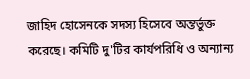জাহিদ হোসেনকে সদস্য হিসেবে অন্তর্ভুক্ত করেছে। কমিটি দু'টির কার্যপরিধি ও অন্যান্য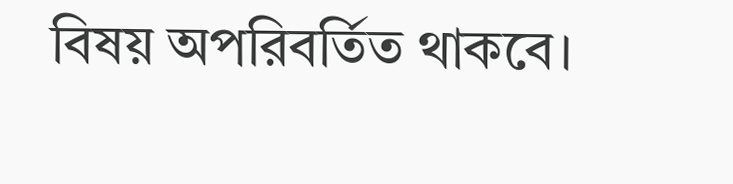বিষয় অপরিবর্তিত থাকবে।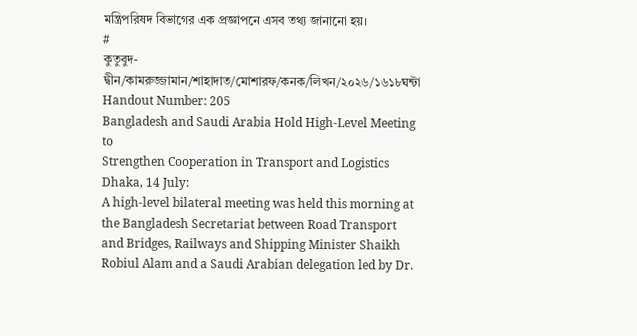মন্ত্রিপরিষদ বিভাগের এক প্রজ্ঞাপনে এসব তথ্য জানানো হয়।
#
কুতুবুদ-দ্বীন/কামরুজ্জামান/শাহাদাত/মোশারফ/কনক/লিখন/২০২৬/১৬১৮ঘন্টা
Handout Number: 205
Bangladesh and Saudi Arabia Hold High-Level Meeting to
Strengthen Cooperation in Transport and Logistics
Dhaka, 14 July:
A high-level bilateral meeting was held this morning at the Bangladesh Secretariat between Road Transport and Bridges, Railways and Shipping Minister Shaikh Robiul Alam and a Saudi Arabian delegation led by Dr.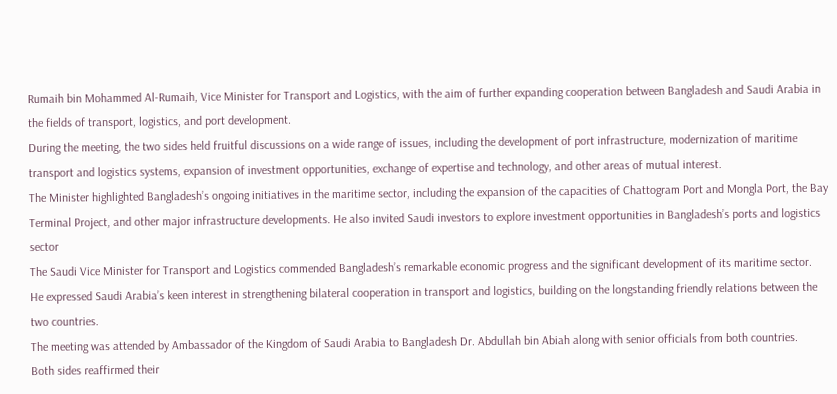Rumaih bin Mohammed Al-Rumaih, Vice Minister for Transport and Logistics, with the aim of further expanding cooperation between Bangladesh and Saudi Arabia in the fields of transport, logistics, and port development.
During the meeting, the two sides held fruitful discussions on a wide range of issues, including the development of port infrastructure, modernization of maritime transport and logistics systems, expansion of investment opportunities, exchange of expertise and technology, and other areas of mutual interest.
The Minister highlighted Bangladesh’s ongoing initiatives in the maritime sector, including the expansion of the capacities of Chattogram Port and Mongla Port, the Bay Terminal Project, and other major infrastructure developments. He also invited Saudi investors to explore investment opportunities in Bangladesh’s ports and logistics sector
The Saudi Vice Minister for Transport and Logistics commended Bangladesh’s remarkable economic progress and the significant development of its maritime sector.
He expressed Saudi Arabia’s keen interest in strengthening bilateral cooperation in transport and logistics, building on the longstanding friendly relations between the two countries.
The meeting was attended by Ambassador of the Kingdom of Saudi Arabia to Bangladesh Dr. Abdullah bin Abiah along with senior officials from both countries.
Both sides reaffirmed their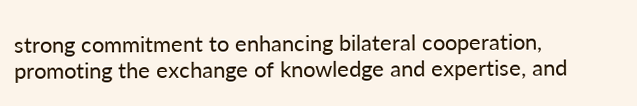strong commitment to enhancing bilateral cooperation, promoting the exchange of knowledge and expertise, and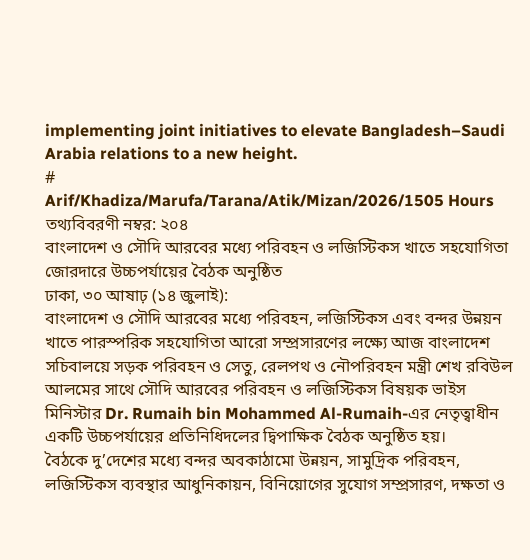implementing joint initiatives to elevate Bangladesh–Saudi Arabia relations to a new height.
#
Arif/Khadiza/Marufa/Tarana/Atik/Mizan/2026/1505 Hours
তথ্যবিবরণী নম্বর: ২০৪
বাংলাদেশ ও সৌদি আরবের মধ্যে পরিবহন ও লজিস্টিকস খাতে সহযোগিতা জোরদারে উচ্চপর্যায়ের বৈঠক অনুষ্ঠিত
ঢাকা, ৩০ আষাঢ় (১৪ জুলাই):
বাংলাদেশ ও সৌদি আরবের মধ্যে পরিবহন, লজিস্টিকস এবং বন্দর উন্নয়ন খাতে পারস্পরিক সহযোগিতা আরো সম্প্রসারণের লক্ষ্যে আজ বাংলাদেশ সচিবালয়ে সড়ক পরিবহন ও সেতু, রেলপথ ও নৌপরিবহন মন্ত্রী শেখ রবিউল আলমের সাথে সৌদি আরবের পরিবহন ও লজিস্টিকস বিষয়ক ভাইস মিনিস্টার Dr. Rumaih bin Mohammed Al-Rumaih-এর নেতৃত্বাধীন একটি উচ্চপর্যায়ের প্রতিনিধিদলের দ্বিপাক্ষিক বৈঠক অনুষ্ঠিত হয়।
বৈঠকে দু’দেশের মধ্যে বন্দর অবকাঠামো উন্নয়ন, সামুদ্রিক পরিবহন, লজিস্টিকস ব্যবস্থার আধুনিকায়ন, বিনিয়োগের সুযোগ সম্প্রসারণ, দক্ষতা ও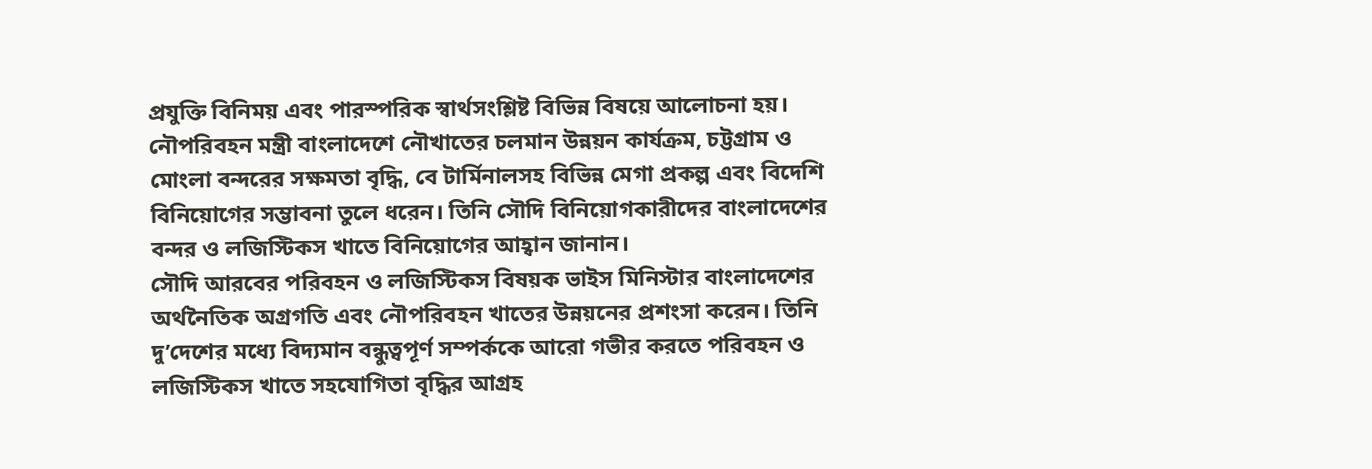প্রযুক্তি বিনিময় এবং পারস্পরিক স্বার্থসংশ্লিষ্ট বিভিন্ন বিষয়ে আলোচনা হয়।
নৌপরিবহন মন্ত্রী বাংলাদেশে নৌখাতের চলমান উন্নয়ন কার্যক্রম, চট্টগ্রাম ও মোংলা বন্দরের সক্ষমতা বৃদ্ধি, বে টার্মিনালসহ বিভিন্ন মেগা প্রকল্প এবং বিদেশি বিনিয়োগের সম্ভাবনা তুলে ধরেন। তিনি সৌদি বিনিয়োগকারীদের বাংলাদেশের বন্দর ও লজিস্টিকস খাতে বিনিয়োগের আহ্বান জানান।
সৌদি আরবের পরিবহন ও লজিস্টিকস বিষয়ক ভাইস মিনিস্টার বাংলাদেশের অর্থনৈতিক অগ্রগতি এবং নৌপরিবহন খাতের উন্নয়নের প্রশংসা করেন। তিনি দু’দেশের মধ্যে বিদ্যমান বন্ধুত্বপূর্ণ সম্পর্ককে আরো গভীর করতে পরিবহন ও লজিস্টিকস খাতে সহযোগিতা বৃদ্ধির আগ্রহ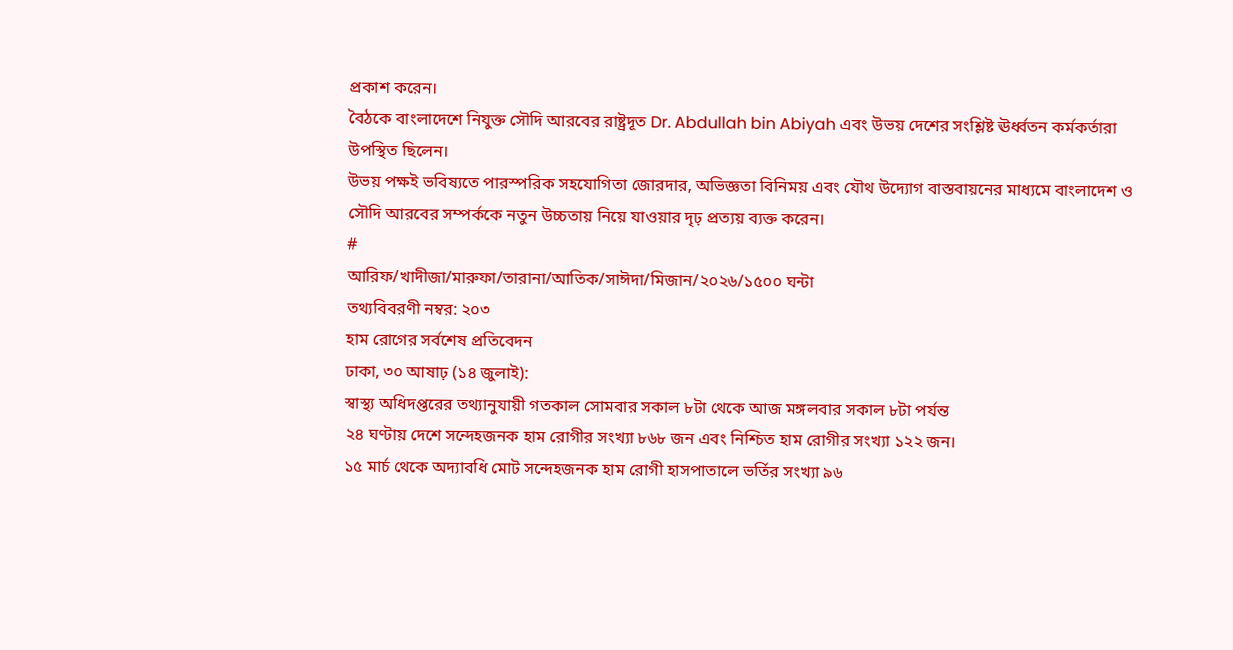প্রকাশ করেন।
বৈঠকে বাংলাদেশে নিযুক্ত সৌদি আরবের রাষ্ট্রদূত Dr. Abdullah bin Abiyah এবং উভয় দেশের সংশ্লিষ্ট ঊর্ধ্বতন কর্মকর্তারা উপস্থিত ছিলেন।
উভয় পক্ষই ভবিষ্যতে পারস্পরিক সহযোগিতা জোরদার, অভিজ্ঞতা বিনিময় এবং যৌথ উদ্যোগ বাস্তবায়নের মাধ্যমে বাংলাদেশ ও সৌদি আরবের সম্পর্ককে নতুন উচ্চতায় নিয়ে যাওয়ার দৃঢ় প্রত্যয় ব্যক্ত করেন।
#
আরিফ/খাদীজা/মারুফা/তারানা/আতিক/সাঈদা/মিজান/২০২৬/১৫০০ ঘন্টা
তথ্যবিবরণী নম্বর: ২০৩
হাম রোগের সর্বশেষ প্রতিবেদন
ঢাকা, ৩০ আষাঢ় (১৪ জুলাই):
স্বাস্থ্য অধিদপ্তরের তথ্যানুযায়ী গতকাল সোমবার সকাল ৮টা থেকে আজ মঙ্গলবার সকাল ৮টা পর্যন্ত
২৪ ঘণ্টায় দেশে সন্দেহজনক হাম রোগীর সংখ্যা ৮৬৮ জন এবং নিশ্চিত হাম রোগীর সংখ্যা ১২২ জন।
১৫ মার্চ থেকে অদ্যাবধি মোট সন্দেহজনক হাম রোগী হাসপাতালে ভর্তির সংখ্যা ৯৬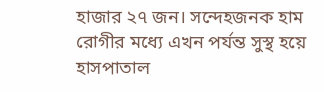হাজার ২৭ জন। সন্দেহজনক হাম রোগীর মধ্যে এখন পর্যন্ত সুস্থ হয়ে হাসপাতাল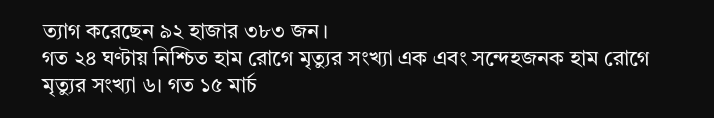ত্যাগ করেছেন ৯২ হাজার ৩৮৩ জন।
গত ২৪ ঘণ্টায় নিশ্চিত হাম রোগে মৃত্যুর সংখ্যা এক এবং সন্দেহজনক হাম রোগে মৃত্যুর সংখ্যা ৬। গত ১৫ মার্চ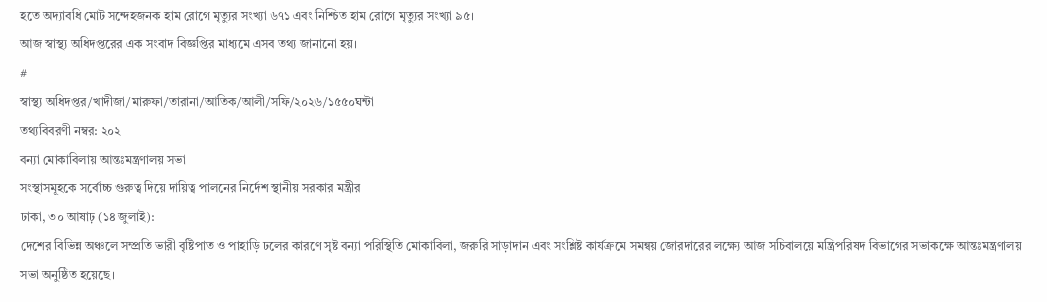হতে অদ্যাবধি মোট সন্দেহজনক হাম রোগে মৃত্যুর সংখ্যা ৬৭১ এবং নিশ্চিত হাম রোগে মৃত্যুর সংখ্যা ৯৫।
আজ স্বাস্থ্য অধিদপ্তরের এক সংবাদ বিজ্ঞপ্তির মাধ্যমে এসব তথ্য জানানো হয়।
#
স্বাস্থ্য অধিদপ্তর/খাদীজা/মারুফা/তারানা/আতিক/আলী/সফি/২০২৬/১৫৫০ঘন্টা
তথ্যবিবরণী নম্বর: ২০২
বন্যা মোকাবিলায় আন্তঃমন্ত্রণালয় সভা
সংস্থাসমূহকে সর্বোচ্চ গুরুত্ব দিয়ে দায়িত্ব পালনের নির্দেশ স্থানীয় সরকার মন্ত্রীর
ঢাকা, ৩০ আষাঢ় (১৪ জুলাই):
দেশের বিভিন্ন অঞ্চলে সম্প্রতি ভারী বৃষ্টিপাত ও পাহাড়ি ঢলের কারণে সৃষ্ট বন্যা পরিস্থিতি মোকাবিলা, জরুরি সাড়াদান এবং সংশ্লিষ্ট কার্যক্রমে সমন্বয় জোরদারের লক্ষ্যে আজ সচিবালয়ে মন্ত্রিপরিষদ বিভাগের সভাকক্ষে আন্তঃমন্ত্রণালয় সভা অনুষ্ঠিত হয়েছে।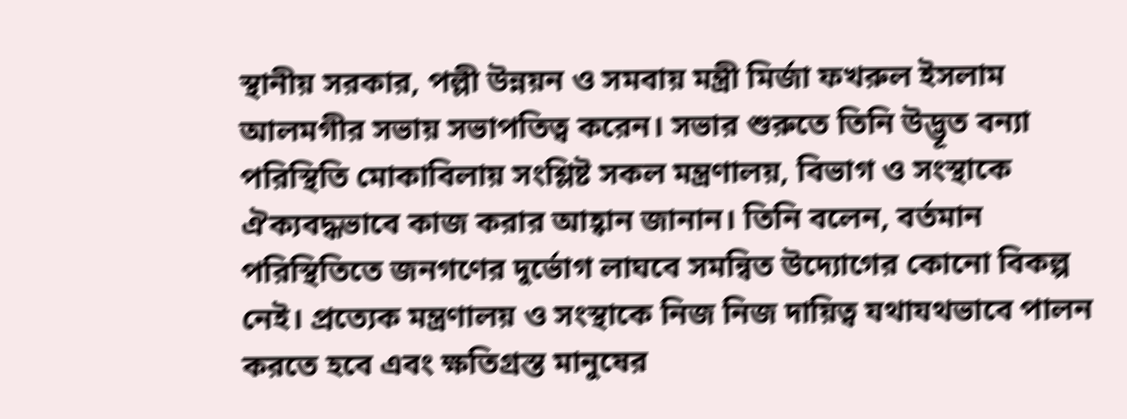স্থানীয় সরকার, পল্লী উন্নয়ন ও সমবায় মন্ত্রী মির্জা ফখরুল ইসলাম আলমগীর সভায় সভাপতিত্ব করেন। সভার শুরুতে তিনি উদ্ভূত বন্যা পরিস্থিতি মোকাবিলায় সংশ্লিষ্ট সকল মন্ত্রণালয়, বিভাগ ও সংস্থাকে ঐক্যবদ্ধভাবে কাজ করার আহ্বান জানান। তিনি বলেন, বর্তমান পরিস্থিতিতে জনগণের দুর্ভোগ লাঘবে সমন্বিত উদ্যোগের কোনো বিকল্প নেই। প্রত্যেক মন্ত্রণালয় ও সংস্থাকে নিজ নিজ দায়িত্ব যথাযথভাবে পালন করতে হবে এবং ক্ষতিগ্রস্ত মানুষের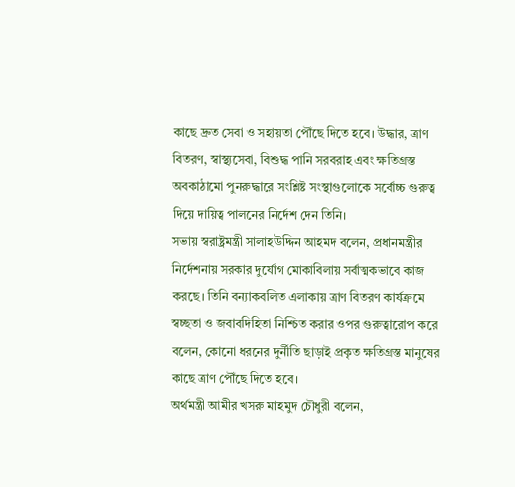কাছে দ্রুত সেবা ও সহায়তা পৌঁছে দিতে হবে। উদ্ধার, ত্রাণ বিতরণ, স্বাস্থ্যসেবা, বিশুদ্ধ পানি সরবরাহ এবং ক্ষতিগ্রস্ত অবকাঠামো পুনরুদ্ধারে সংশ্লিষ্ট সংস্থাগুলোকে সর্বোচ্চ গুরুত্ব দিয়ে দায়িত্ব পালনের নির্দেশ দেন তিনি।
সভায় স্বরাষ্ট্রমন্ত্রী সালাহউদ্দিন আহমদ বলেন, প্রধানমন্ত্রীর নির্দেশনায় সরকার দুর্যোগ মোকাবিলায় সর্বাত্মকভাবে কাজ করছে। তিনি বন্যাকবলিত এলাকায় ত্রাণ বিতরণ কার্যক্রমে স্বচ্ছতা ও জবাবদিহিতা নিশ্চিত করার ওপর গুরুত্বারোপ করে বলেন, কোনো ধরনের দুর্নীতি ছাড়াই প্রকৃত ক্ষতিগ্রস্ত মানুষের কাছে ত্রাণ পৌঁছে দিতে হবে।
অর্থমন্ত্রী আমীর খসরু মাহমুদ চৌধুরী বলেন,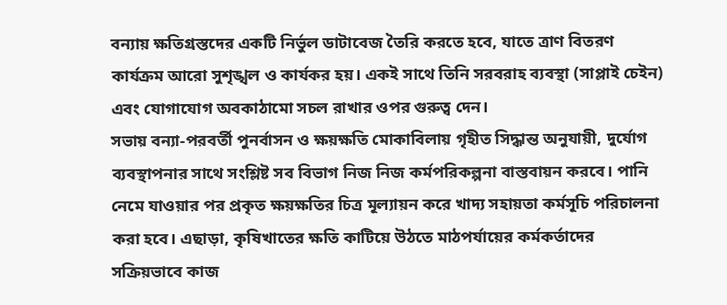বন্যায় ক্ষতিগ্রস্তদের একটি নির্ভুল ডাটাবেজ তৈরি করতে হবে, যাতে ত্রাণ বিতরণ কার্যক্রম আরো সুশৃঙ্খল ও কার্যকর হয়। একই সাথে তিনি সরবরাহ ব্যবস্থা (সাপ্লাই চেইন) এবং যোগাযোগ অবকাঠামো সচল রাখার ওপর গুরুত্ব দেন।
সভায় বন্যা-পরবর্তী পুনর্বাসন ও ক্ষয়ক্ষতি মোকাবিলায় গৃহীত সিদ্ধান্ত অনুযায়ী, দুর্যোগ ব্যবস্থাপনার সাথে সংশ্লিষ্ট সব বিভাগ নিজ নিজ কর্মপরিকল্পনা বাস্তবায়ন করবে। পানি নেমে যাওয়ার পর প্রকৃত ক্ষয়ক্ষতির চিত্র মূল্যায়ন করে খাদ্য সহায়তা কর্মসূচি পরিচালনা করা হবে। এছাড়া, কৃষিখাতের ক্ষতি কাটিয়ে উঠতে মাঠপর্যায়ের কর্মকর্তাদের সক্রিয়ভাবে কাজ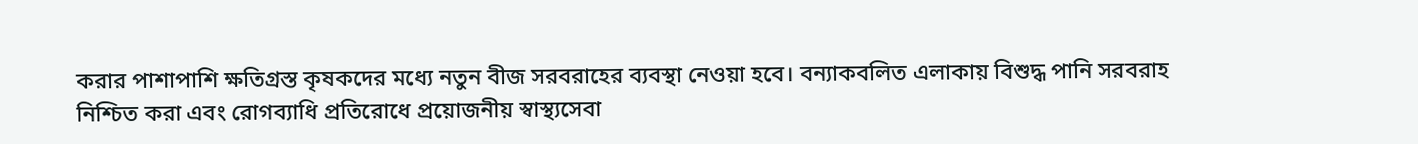করার পাশাপাশি ক্ষতিগ্রস্ত কৃষকদের মধ্যে নতুন বীজ সরবরাহের ব্যবস্থা নেওয়া হবে। বন্যাকবলিত এলাকায় বিশুদ্ধ পানি সরবরাহ নিশ্চিত করা এবং রোগব্যাধি প্রতিরোধে প্রয়োজনীয় স্বাস্থ্যসেবা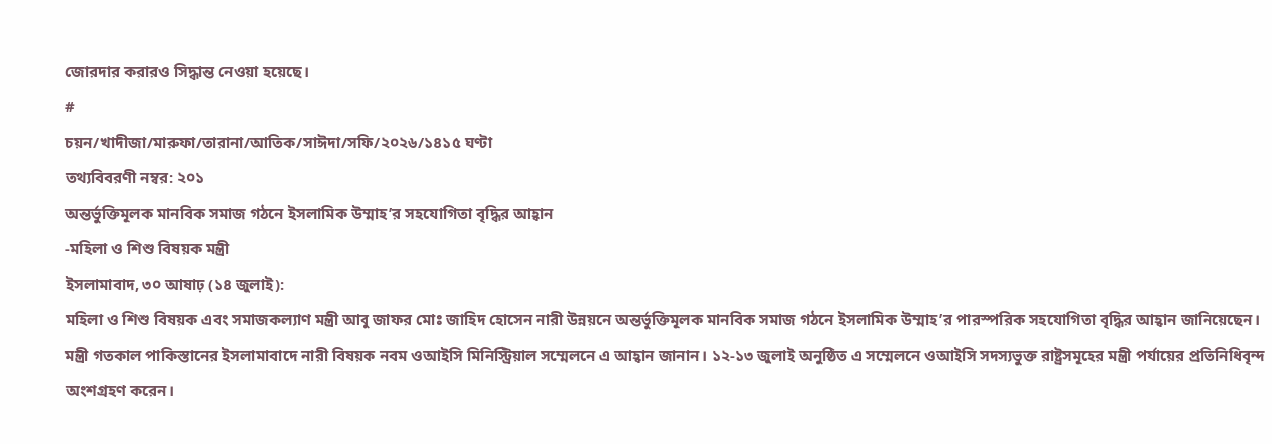জোরদার করারও সিদ্ধান্ত নেওয়া হয়েছে।
#
চয়ন/খাদীজা/মারুফা/তারানা/আতিক/সাঈদা/সফি/২০২৬/১৪১৫ ঘণ্টা
তথ্যবিবরণী নম্বর: ২০১
অন্তর্ভুক্তিমূলক মানবিক সমাজ গঠনে ইসলামিক উম্মাহ’র সহযোগিতা বৃদ্ধির আহ্বান
-মহিলা ও শিশু বিষয়ক মন্ত্রী
ইসলামাবাদ, ৩০ আষাঢ় (১৪ জুলাই):
মহিলা ও শিশু বিষয়ক এবং সমাজকল্যাণ মন্ত্রী আবু জাফর মোঃ জাহিদ হোসেন নারী উন্নয়নে অন্তর্ভুক্তিমূলক মানবিক সমাজ গঠনে ইসলামিক উম্মাহ’র পারস্পরিক সহযোগিতা বৃদ্ধির আহ্বান জানিয়েছেন। মন্ত্রী গতকাল পাকিস্তানের ইসলামাবাদে নারী বিষয়ক নবম ওআইসি মিনিস্ট্রিয়াল সম্মেলনে এ আহ্বান জানান। ১২-১৩ জুলাই অনুষ্ঠিত এ সম্মেলনে ওআইসি সদস্যভুক্ত রাষ্ট্রসমূহের মন্ত্রী পর্যায়ের প্রতিনিধিবৃন্দ অংশগ্রহণ করেন।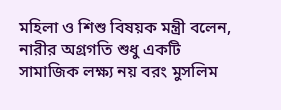মহিলা ও শিশু বিষয়ক মন্ত্রী বলেন, নারীর অগ্রগতি শুধু একটি সামাজিক লক্ষ্য নয় বরং মুসলিম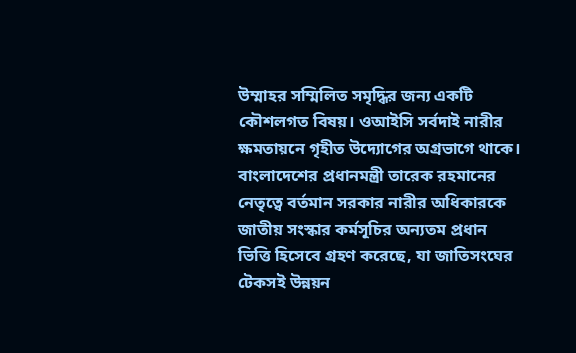উম্মাহর সম্মিলিত সমৃদ্ধির জন্য একটি কৌশলগত বিষয়। ওআইসি সর্বদাই নারীর ক্ষমতায়নে গৃহীত উদ্যোগের অগ্রভাগে থাকে। বাংলাদেশের প্রধানমন্ত্রী তারেক রহমানের নেতৃত্বে বর্তমান সরকার নারীর অধিকারকে জাতীয় সংস্কার কর্মসূচির অন্যতম প্রধান ভিত্তি হিসেবে গ্রহণ করেছে, যা জাতিসংঘের টেকসই উন্নয়ন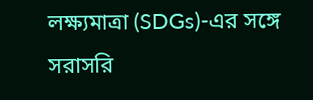লক্ষ্যমাত্রা (SDGs)-এর সঙ্গে সরাসরি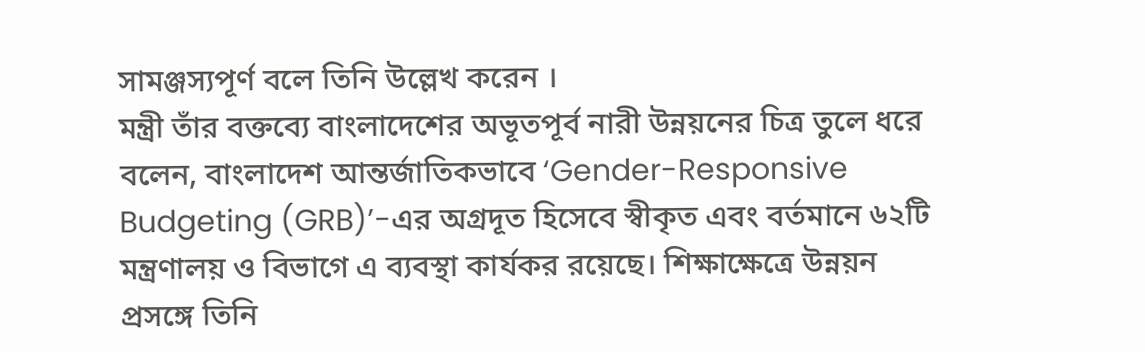সামঞ্জস্যপূর্ণ বলে তিনি উল্লেখ করেন ।
মন্ত্রী তাঁর বক্তব্যে বাংলাদেশের অভূতপূর্ব নারী উন্নয়নের চিত্র তুলে ধরে বলেন, বাংলাদেশ আন্তর্জাতিকভাবে ‘Gender-Responsive Budgeting (GRB)’-এর অগ্রদূত হিসেবে স্বীকৃত এবং বর্তমানে ৬২টি মন্ত্রণালয় ও বিভাগে এ ব্যবস্থা কার্যকর রয়েছে। শিক্ষাক্ষেত্রে উন্নয়ন প্রসঙ্গে তিনি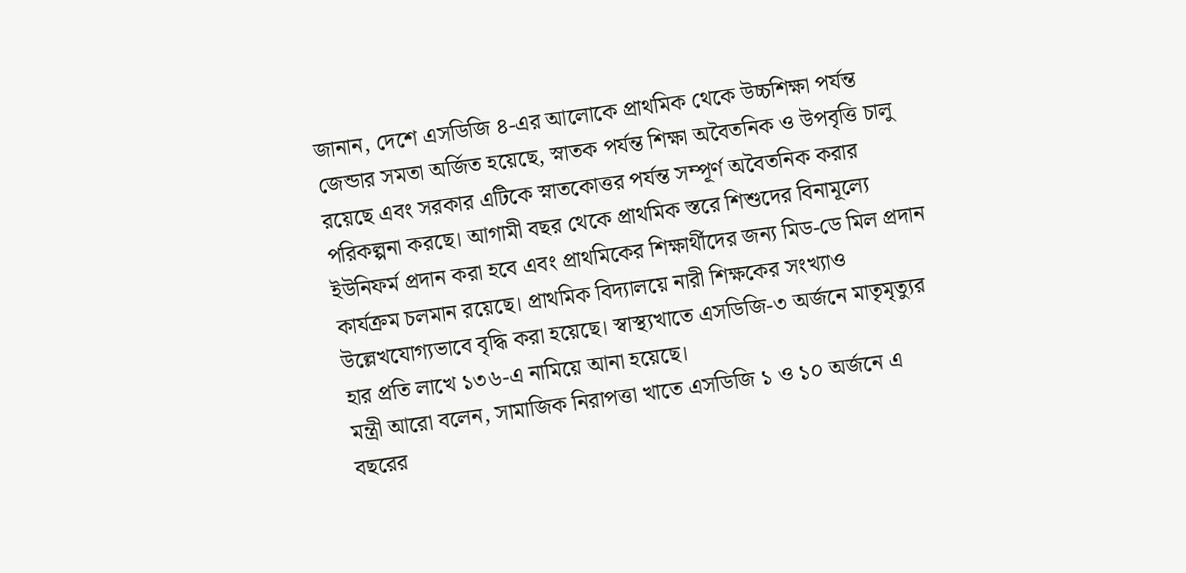জানান, দেশে এসডিজি ৪-এর আলোকে প্রাথমিক থেকে উচ্চশিক্ষা পর্যন্ত জেন্ডার সমতা অর্জিত হয়েছে, স্নাতক পর্যন্ত শিক্ষা অবৈতনিক ও উপবৃত্তি চালু রয়েছে এবং সরকার এটিকে স্নাতকোত্তর পর্যন্ত সম্পূর্ণ অবৈতনিক করার পরিকল্পনা করছে। আগামী বছর থেকে প্রাথমিক স্তরে শিশুদের বিনামূল্যে ইউনিফর্ম প্রদান করা হবে এবং প্রাথমিকের শিক্ষার্থীদের জন্য মিড-ডে মিল প্রদান কার্যক্রম চলমান রয়েছে। প্রাথমিক বিদ্যালয়ে নারী শিক্ষকের সংখ্যাও উল্লেখযোগ্যভাবে বৃদ্ধি করা হয়েছে। স্বাস্থ্যখাতে এসডিজি-৩ অর্জনে মাতৃমৃত্যুর হার প্রতি লাখে ১৩৬-এ নামিয়ে আনা হয়েছে।
মন্ত্রী আরো বলেন, সামাজিক নিরাপত্তা খাতে এসডিজি ১ ও ১০ অর্জনে এ বছরের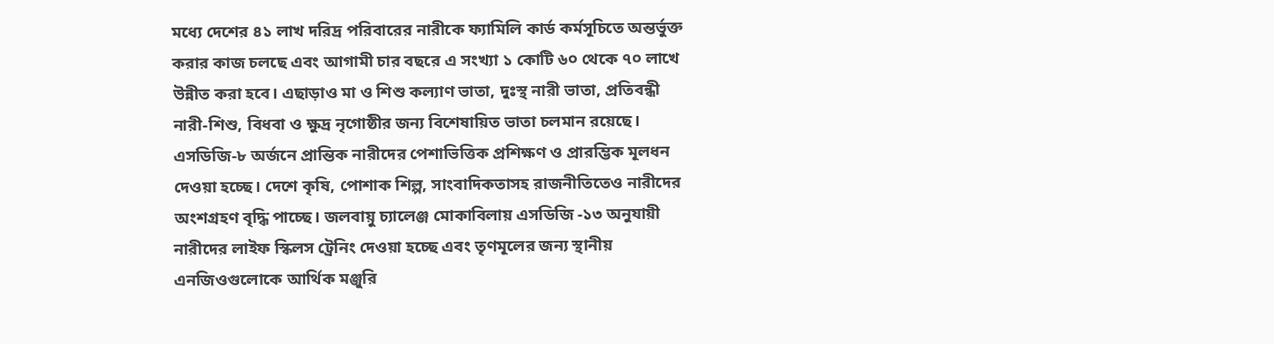মধ্যে দেশের ৪১ লাখ দরিদ্র পরিবারের নারীকে ফ্যামিলি কার্ড কর্মসূচিতে অন্তর্ভুক্ত করার কাজ চলছে এবং আগামী চার বছরে এ সংখ্যা ১ কোটি ৬০ থেকে ৭০ লাখে উন্নীত করা হবে। এছাড়াও মা ও শিশু কল্যাণ ভাতা, দুঃস্থ নারী ভাতা, প্রতিবন্ধী নারী-শিশু, বিধবা ও ক্ষুদ্র নৃগোষ্ঠীর জন্য বিশেষায়িত ভাতা চলমান রয়েছে। এসডিজি-৮ অর্জনে প্রান্তিক নারীদের পেশাভিত্তিক প্রশিক্ষণ ও প্রারম্ভিক মূলধন দেওয়া হচ্ছে। দেশে কৃষি, পোশাক শিল্প, সাংবাদিকতাসহ রাজনীতিতেও নারীদের অংশগ্রহণ বৃদ্ধি পাচ্ছে। জলবায়ু চ্যালেঞ্জ মোকাবিলায় এসডিজি -১৩ অনুযায়ী নারীদের লাইফ স্কিলস ট্রেনিং দেওয়া হচ্ছে এবং তৃণমূলের জন্য স্থানীয় এনজিওগুলোকে আর্থিক মঞ্জুরি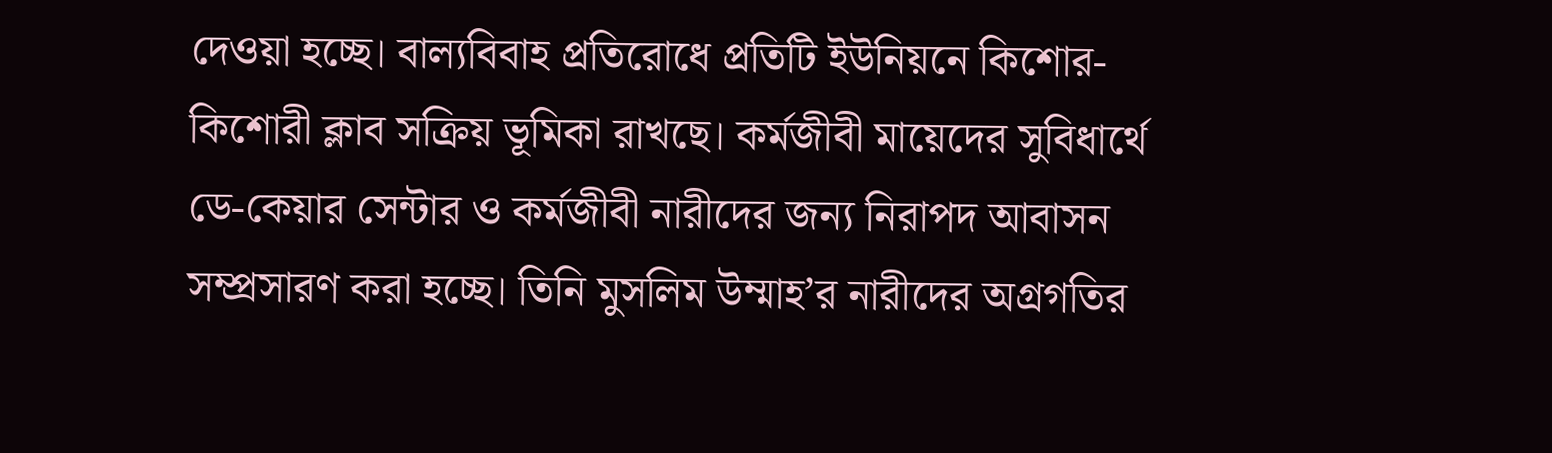দেওয়া হচ্ছে। বাল্যবিবাহ প্রতিরোধে প্রতিটি ইউনিয়নে কিশোর-কিশোরী ক্লাব সক্রিয় ভূমিকা রাখছে। কর্মজীবী মায়েদের সুবিধার্থে ডে-কেয়ার সেন্টার ও কর্মজীবী নারীদের জন্য নিরাপদ আবাসন সম্প্রসারণ করা হচ্ছে। তিনি মুসলিম উম্মাহ’র নারীদের অগ্রগতির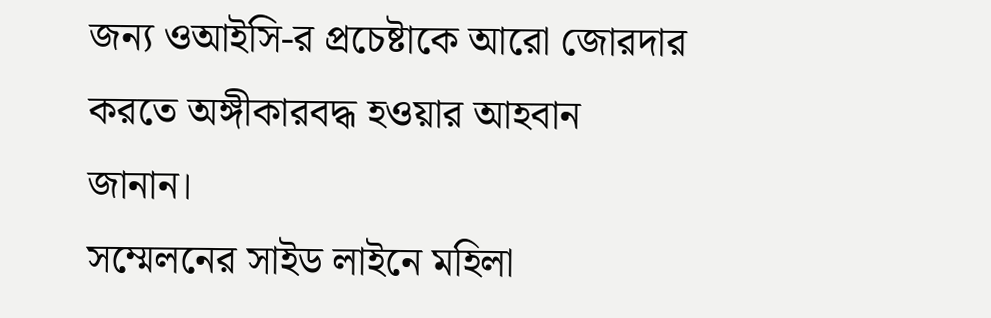জন্য ওআইসি-র প্রচেষ্টাকে আরো জোরদার করতে অঙ্গীকারবদ্ধ হওয়ার আহবান জানান।
সম্মেলনের সাইড লাইনে মহিলা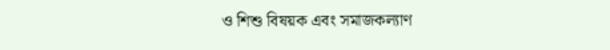ও শিশু বিষয়ক এবং সমাজকল্যাণ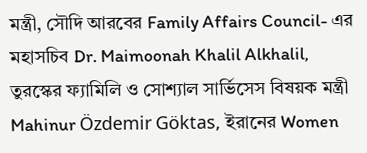মন্ত্রী, সৌদি আরবের Family Affairs Council- এর মহাসচিব Dr. Maimoonah Khalil Alkhalil, তুরস্কের ফ্যামিলি ও সোশ্যাল সার্ভিসেস বিষয়ক মন্ত্রী Mahinur Özdemir Göktas, ইরানের Women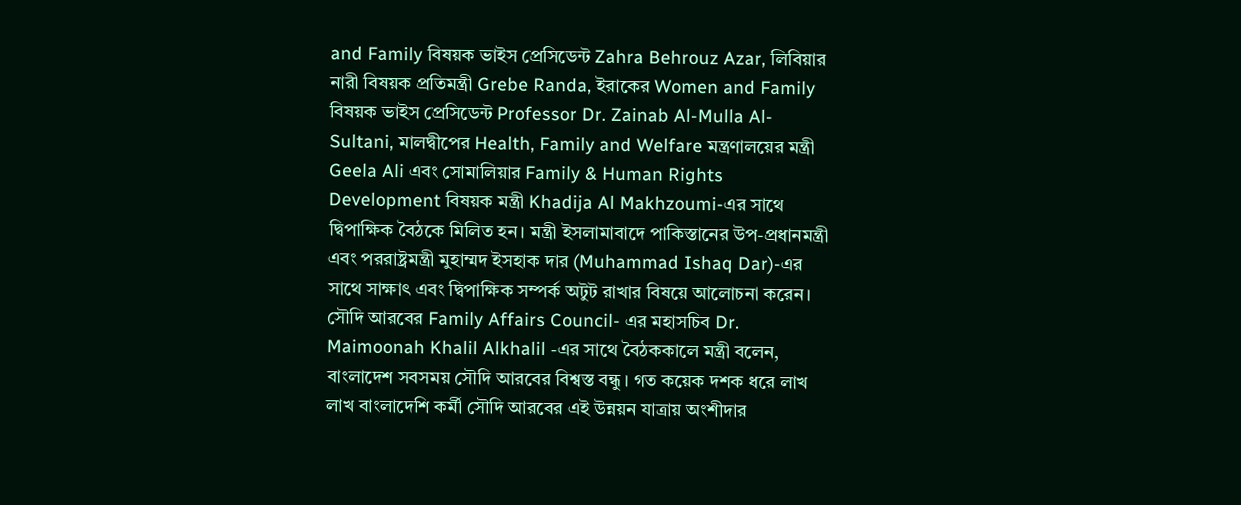and Family বিষয়ক ভাইস প্রেসিডেন্ট Zahra Behrouz Azar, লিবিয়ার নারী বিষয়ক প্রতিমন্ত্রী Grebe Randa, ইরাকের Women and Family বিষয়ক ভাইস প্রেসিডেন্ট Professor Dr. Zainab Al-Mulla Al-Sultani, মালদ্বীপের Health, Family and Welfare মন্ত্রণালয়ের মন্ত্রী Geela Ali এবং সোমালিয়ার Family & Human Rights Development বিষয়ক মন্ত্রী Khadija Al Makhzoumi-এর সাথে দ্বিপাক্ষিক বৈঠকে মিলিত হন। মন্ত্রী ইসলামাবাদে পাকিস্তানের উপ-প্রধানমন্ত্রী এবং পররাষ্ট্রমন্ত্রী মুহাম্মদ ইসহাক দার (Muhammad Ishaq Dar)-এর সাথে সাক্ষাৎ এবং দ্বিপাক্ষিক সম্পর্ক অটুট রাখার বিষয়ে আলোচনা করেন।
সৌদি আরবের Family Affairs Council- এর মহাসচিব Dr. Maimoonah Khalil Alkhalil -এর সাথে বৈঠককালে মন্ত্রী বলেন, বাংলাদেশ সবসময় সৌদি আরবের বিশ্বস্ত বন্ধু। গত কয়েক দশক ধরে লাখ লাখ বাংলাদেশি কর্মী সৌদি আরবের এই উন্নয়ন যাত্রায় অংশীদার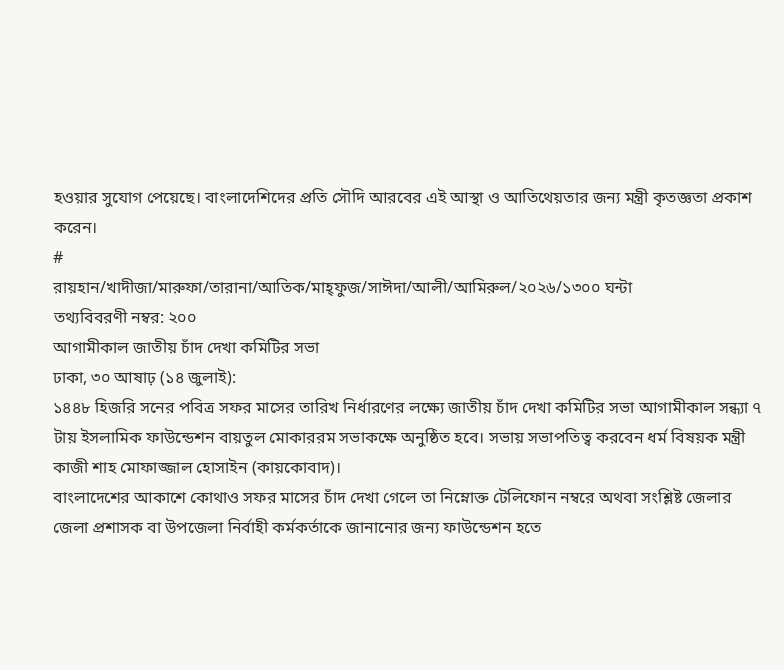হওয়ার সুযোগ পেয়েছে। বাংলাদেশিদের প্রতি সৌদি আরবের এই আস্থা ও আতিথেয়তার জন্য মন্ত্রী কৃতজ্ঞতা প্রকাশ করেন।
#
রায়হান/খাদীজা/মারুফা/তারানা/আতিক/মাহ্ফুজ/সাঈদা/আলী/আমিরুল/২০২৬/১৩০০ ঘন্টা
তথ্যবিবরণী নম্বর: ২০০
আগামীকাল জাতীয় চাঁদ দেখা কমিটির সভা
ঢাকা, ৩০ আষাঢ় (১৪ জুলাই):
১৪৪৮ হিজরি সনের পবিত্র সফর মাসের তারিখ নির্ধারণের লক্ষ্যে জাতীয় চাঁদ দেখা কমিটির সভা আগামীকাল সন্ধ্যা ৭ টায় ইসলামিক ফাউন্ডেশন বায়তুল মোকাররম সভাকক্ষে অনুষ্ঠিত হবে। সভায় সভাপতিত্ব করবেন ধর্ম বিষয়ক মন্ত্রী কাজী শাহ মোফাজ্জাল হোসাইন (কায়কোবাদ)।
বাংলাদেশের আকাশে কোথাও সফর মাসের চাঁদ দেখা গেলে তা নিম্নোক্ত টেলিফোন নম্বরে অথবা সংশ্লিষ্ট জেলার জেলা প্রশাসক বা উপজেলা নির্বাহী কর্মকর্তাকে জানানোর জন্য ফাউন্ডেশন হতে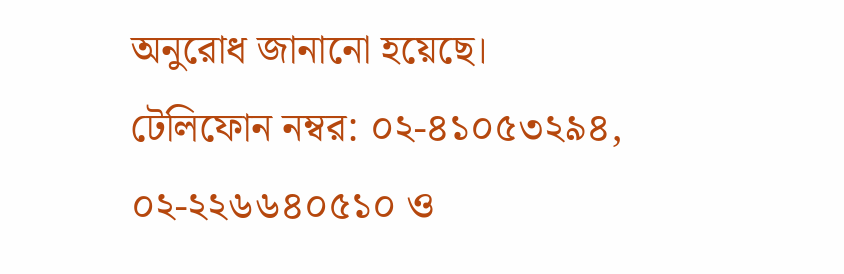অনুরোধ জানানো হয়েছে।
টেলিফোন নম্বর: ০২-৪১০৫৩২৯৪, ০২-২২৬৬৪০৫১০ ও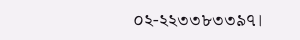০২-২২৩৩৮৩৩৯৭।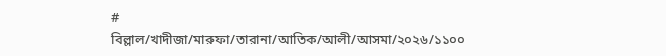#
বিল্লাল/খাদীজা/মারুফা/তারানা/আতিক/আলী/আসমা/২০২৬/১১০০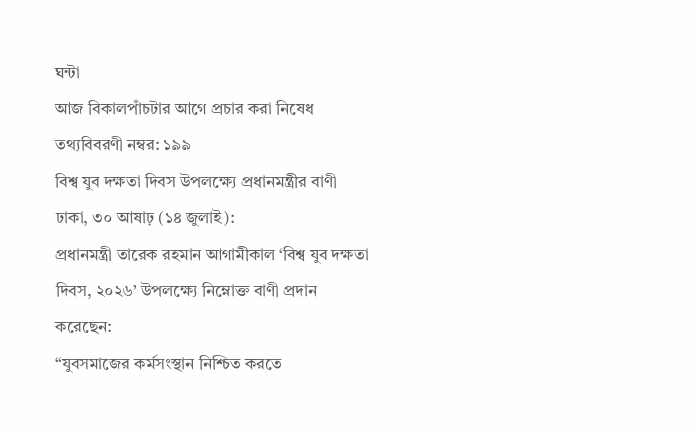ঘন্টা
আজ বিকালপাঁচটার আগে প্রচার করা নিষেধ
তথ্যবিবরণী নম্বর: ১৯৯
বিশ্ব যুব দক্ষতা দিবস উপলক্ষ্যে প্রধানমন্ত্রীর বাণী
ঢাকা, ৩০ আষাঢ় (১৪ জুলাই):
প্রধানমন্ত্রী তারেক রহমান আগামীকাল ‘বিশ্ব যুব দক্ষতা দিবস, ২০২৬’ উপলক্ষ্যে নিম্নোক্ত বাণী প্রদান করেছেন:
“যুবসমাজের কর্মসংস্থান নিশ্চিত করতে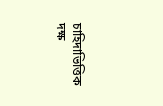চাহিদাভিত্তিক দক্ষ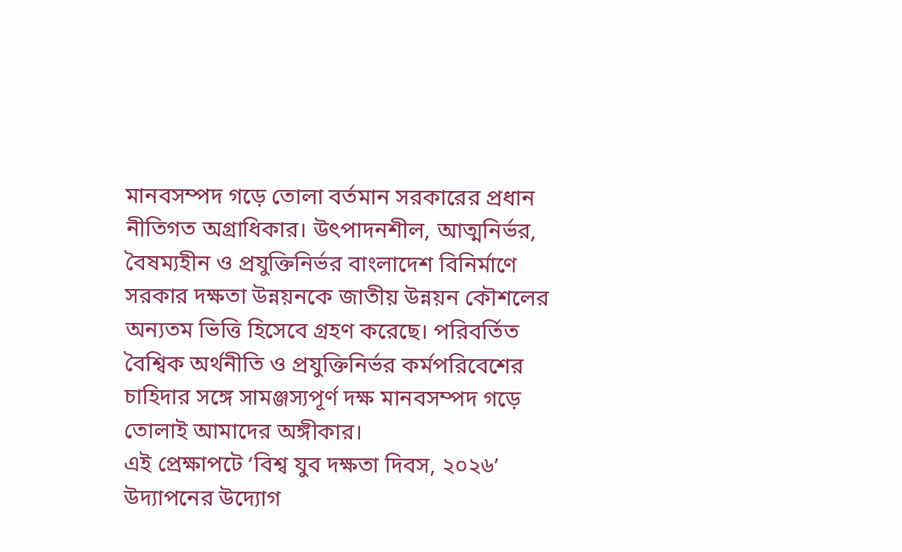মানবসম্পদ গড়ে তোলা বর্তমান সরকারের প্রধান নীতিগত অগ্রাধিকার। উৎপাদনশীল, আত্মনির্ভর, বৈষম্যহীন ও প্রযুক্তিনির্ভর বাংলাদেশ বিনির্মাণে সরকার দক্ষতা উন্নয়নকে জাতীয় উন্নয়ন কৌশলের অন্যতম ভিত্তি হিসেবে গ্রহণ করেছে। পরিবর্তিত বৈশ্বিক অর্থনীতি ও প্রযুক্তিনির্ভর কর্মপরিবেশের চাহিদার সঙ্গে সামঞ্জস্যপূর্ণ দক্ষ মানবসম্পদ গড়ে তোলাই আমাদের অঙ্গীকার।
এই প্রেক্ষাপটে ‘বিশ্ব যুব দক্ষতা দিবস, ২০২৬’ উদ্যাপনের উদ্যোগ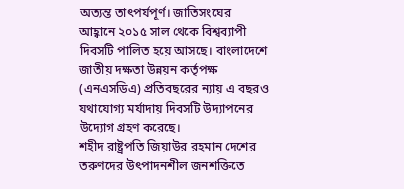অত্যন্ত তাৎপর্যপূর্ণ। জাতিসংঘের আহ্বানে ২০১৫ সাল থেকে বিশ্বব্যাপী দিবসটি পালিত হয়ে আসছে। বাংলাদেশে জাতীয় দক্ষতা উন্নয়ন কর্তৃপক্ষ (এনএসডিএ) প্রতিবছরের ন্যায় এ বছরও যথাযোগ্য মর্যাদায় দিবসটি উদ্যাপনের উদ্যোগ গ্রহণ করেছে।
শহীদ রাষ্ট্রপতি জিয়াউর রহমান দেশের তরুণদের উৎপাদনশীল জনশক্তিতে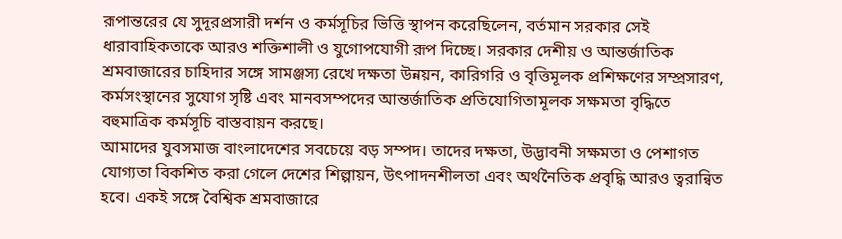রূপান্তরের যে সুদূরপ্রসারী দর্শন ও কর্মসূচির ভিত্তি স্থাপন করেছিলেন, বর্তমান সরকার সেই ধারাবাহিকতাকে আরও শক্তিশালী ও যুগোপযোগী রূপ দিচ্ছে। সরকার দেশীয় ও আন্তর্জাতিক শ্রমবাজারের চাহিদার সঙ্গে সামঞ্জস্য রেখে দক্ষতা উন্নয়ন, কারিগরি ও বৃত্তিমূলক প্রশিক্ষণের সম্প্রসারণ, কর্মসংস্থানের সুযোগ সৃষ্টি এবং মানবসম্পদের আন্তর্জাতিক প্রতিযোগিতামূলক সক্ষমতা বৃদ্ধিতে বহুমাত্রিক কর্মসূচি বাস্তবায়ন করছে।
আমাদের যুবসমাজ বাংলাদেশের সবচেয়ে বড় সম্পদ। তাদের দক্ষতা, উদ্ভাবনী সক্ষমতা ও পেশাগত যোগ্যতা বিকশিত করা গেলে দেশের শিল্পায়ন, উৎপাদনশীলতা এবং অর্থনৈতিক প্রবৃদ্ধি আরও ত্বরান্বিত হবে। একই সঙ্গে বৈশ্বিক শ্রমবাজারে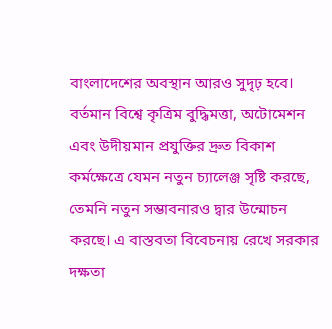বাংলাদেশের অবস্থান আরও সুদৃঢ় হবে।
বর্তমান বিশ্বে কৃত্রিম বুদ্ধিমত্তা, অটোমেশন এবং উদীয়মান প্রযুক্তির দ্রুত বিকাশ কর্মক্ষেত্রে যেমন নতুন চ্যালেঞ্জ সৃষ্টি করছে, তেমনি নতুন সম্ভাবনারও দ্বার উন্মোচন করছে। এ বাস্তবতা বিবেচনায় রেখে সরকার দক্ষতা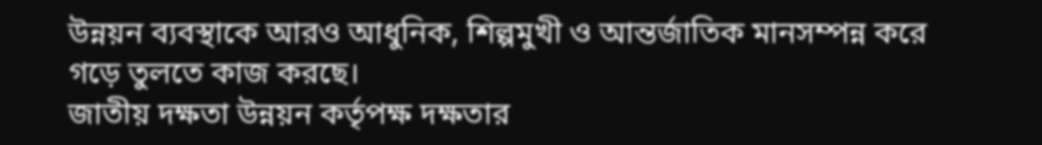উন্নয়ন ব্যবস্থাকে আরও আধুনিক, শিল্পমুখী ও আন্তর্জাতিক মানসম্পন্ন করে গড়ে তুলতে কাজ করছে।
জাতীয় দক্ষতা উন্নয়ন কর্তৃপক্ষ দক্ষতার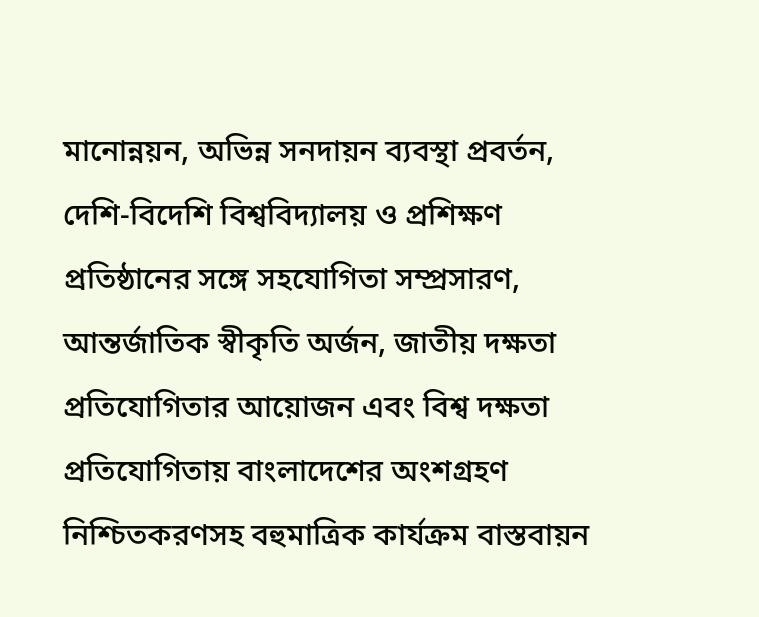মানোন্নয়ন, অভিন্ন সনদায়ন ব্যবস্থা প্রবর্তন, দেশি-বিদেশি বিশ্ববিদ্যালয় ও প্রশিক্ষণ প্রতিষ্ঠানের সঙ্গে সহযোগিতা সম্প্রসারণ, আন্তর্জাতিক স্বীকৃতি অর্জন, জাতীয় দক্ষতা প্রতিযোগিতার আয়োজন এবং বিশ্ব দক্ষতা প্রতিযোগিতায় বাংলাদেশের অংশগ্রহণ নিশ্চিতকরণসহ বহুমাত্রিক কার্যক্রম বাস্তবায়ন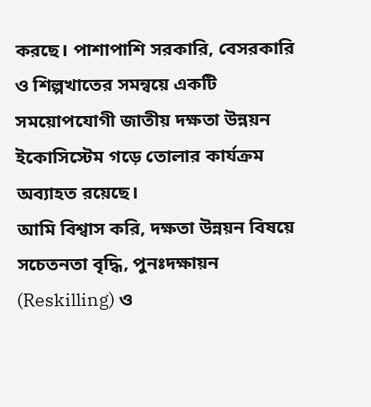করছে। পাশাপাশি সরকারি, বেসরকারি ও শিল্পখাতের সমন্বয়ে একটি সময়োপযোগী জাতীয় দক্ষতা উন্নয়ন ইকোসিস্টেম গড়ে তোলার কার্যক্রম অব্যাহত রয়েছে।
আমি বিশ্বাস করি, দক্ষতা উন্নয়ন বিষয়ে সচেতনতা বৃদ্ধি, পুনঃদক্ষায়ন (Reskilling) ও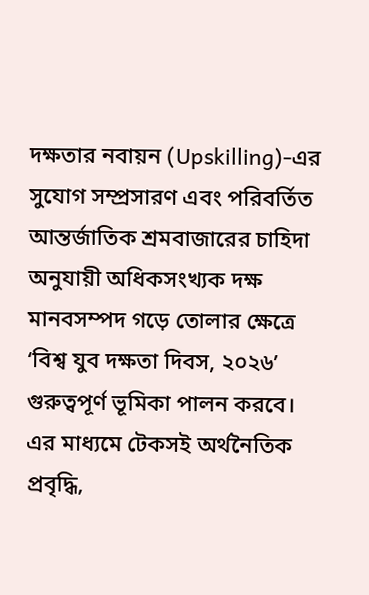দক্ষতার নবায়ন (Upskilling)-এর সুযোগ সম্প্রসারণ এবং পরিবর্তিত আন্তর্জাতিক শ্রমবাজারের চাহিদা অনুযায়ী অধিকসংখ্যক দক্ষ মানবসম্পদ গড়ে তোলার ক্ষেত্রে ‘বিশ্ব যুব দক্ষতা দিবস, ২০২৬’ গুরুত্বপূর্ণ ভূমিকা পালন করবে। এর মাধ্যমে টেকসই অর্থনৈতিক প্রবৃদ্ধি,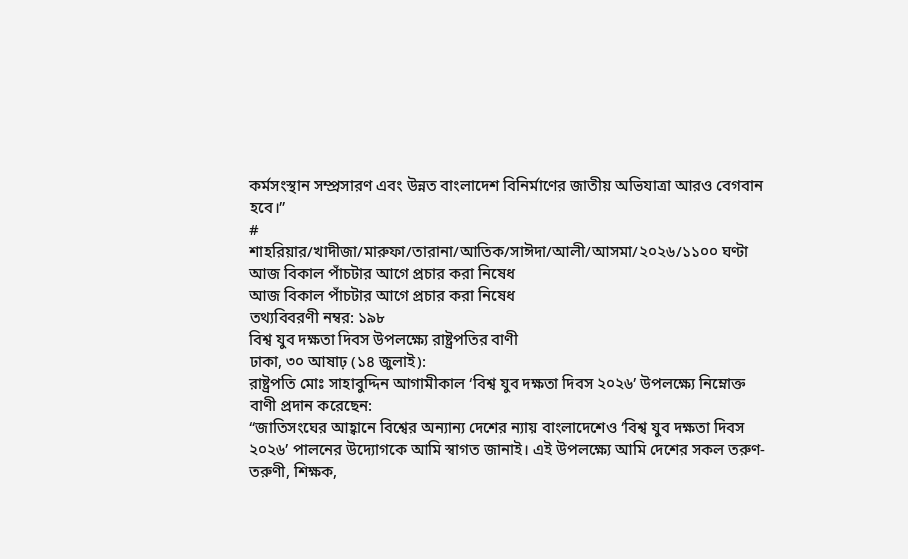কর্মসংস্থান সম্প্রসারণ এবং উন্নত বাংলাদেশ বিনির্মাণের জাতীয় অভিযাত্রা আরও বেগবান হবে।”
#
শাহরিয়ার/খাদীজা/মারুফা/তারানা/আতিক/সাঈদা/আলী/আসমা/২০২৬/১১০০ ঘণ্টা
আজ বিকাল পাঁচটার আগে প্রচার করা নিষেধ
আজ বিকাল পাঁচটার আগে প্রচার করা নিষেধ
তথ্যবিবরণী নম্বর: ১৯৮
বিশ্ব যুব দক্ষতা দিবস উপলক্ষ্যে রাষ্ট্রপতির বাণী
ঢাকা, ৩০ আষাঢ় (১৪ জুলাই):
রাষ্ট্রপতি মোঃ সাহাবুদ্দিন আগামীকাল ‘বিশ্ব যুব দক্ষতা দিবস ২০২৬’ উপলক্ষ্যে নিম্নোক্ত বাণী প্রদান করেছেন:
“জাতিসংঘের আহ্বানে বিশ্বের অন্যান্য দেশের ন্যায় বাংলাদেশেও ‘বিশ্ব যুব দক্ষতা দিবস ২০২৬’ পালনের উদ্যোগকে আমি স্বাগত জানাই। এই উপলক্ষ্যে আমি দেশের সকল তরুণ-তরুণী, শিক্ষক,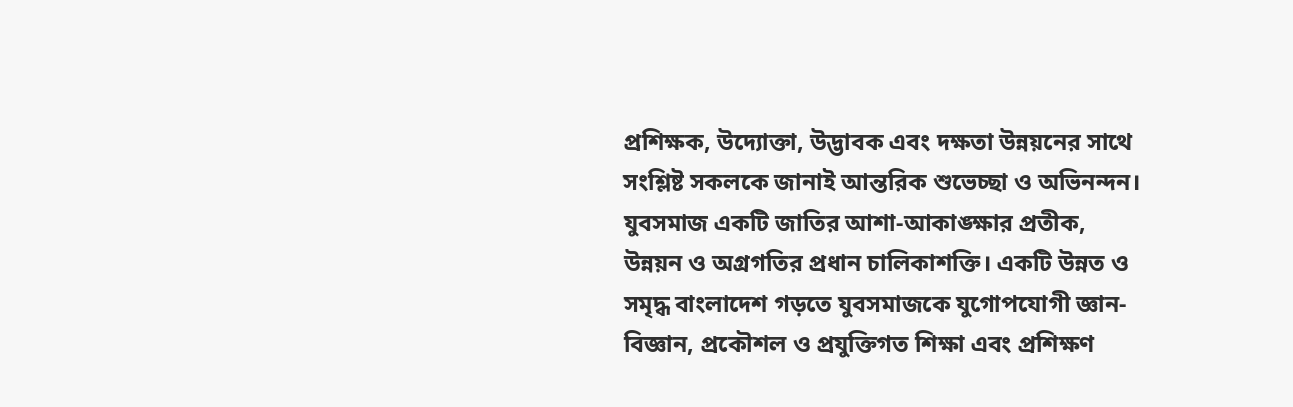প্রশিক্ষক, উদ্যোক্তা, উদ্ভাবক এবং দক্ষতা উন্নয়নের সাথে সংশ্লিষ্ট সকলকে জানাই আন্তরিক শুভেচ্ছা ও অভিনন্দন।
যুবসমাজ একটি জাতির আশা-আকাঙ্ক্ষার প্রতীক, উন্নয়ন ও অগ্রগতির প্রধান চালিকাশক্তি। একটি উন্নত ও সমৃদ্ধ বাংলাদেশ গড়তে যুবসমাজকে যুগোপযোগী জ্ঞান-বিজ্ঞান, প্রকৌশল ও প্রযুক্তিগত শিক্ষা এবং প্রশিক্ষণ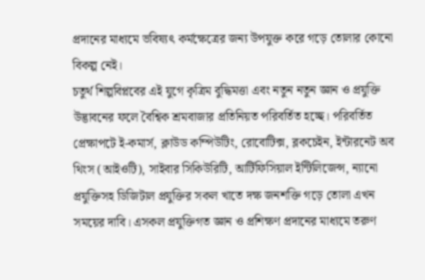প্রদানের মাধ্যমে ভবিষ্যৎ কর্মক্ষেত্রের জন্য উপযুক্ত করে গড়ে তোলার কোনো বিকল্প নেই।
চতুর্থ শিল্পবিপ্লবের এই যুগে কৃত্রিম বুদ্ধিমত্তা এবং নতুন নতুন জ্ঞান ও প্রযুক্তি উদ্ভাবনের ফলে বৈশ্বিক শ্রমবাজার প্রতিনিয়ত পরিবর্তিত হচ্ছে। পরিবর্তিত প্রেক্ষাপটে ই-কমার্স, ক্লাউড কম্পিউটিং, রোবোটিক্স, ব্লকচেইন, ইন্টারনেট অব থিংস (আইওটি), সাইবার সিকিউরিটি, আর্টিফিসিয়াল ইন্টিলিজেন্স, ন্যানো প্রযুক্তিসহ ডিজিটাল প্রযুক্তির সকল খাতে দক্ষ জনশক্তি গড়ে তোলা এখন সময়ের দাবি। এসকল প্রযুক্তিগত জ্ঞান ও প্রশিক্ষণ প্রদানের মাধ্যমে তরুণ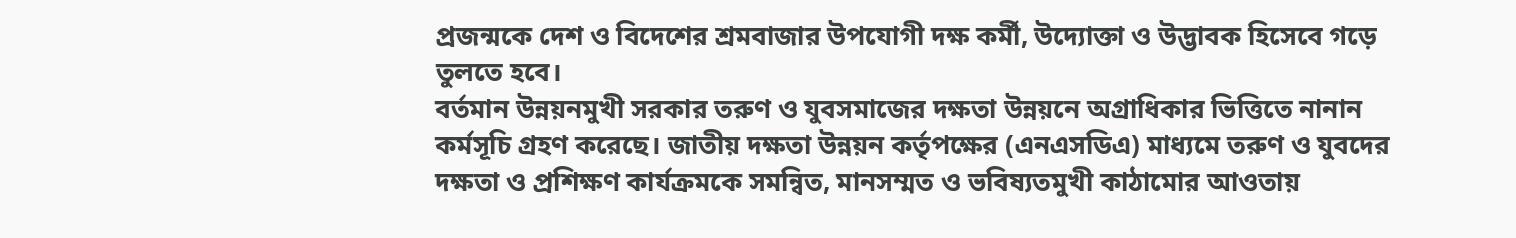প্রজন্মকে দেশ ও বিদেশের শ্রমবাজার উপযোগী দক্ষ কর্মী, উদ্যোক্তা ও উদ্ভাবক হিসেবে গড়ে তুলতে হবে।
বর্তমান উন্নয়নমুখী সরকার তরুণ ও যুবসমাজের দক্ষতা উন্নয়নে অগ্রাধিকার ভিত্তিতে নানান কর্মসূচি গ্রহণ করেছে। জাতীয় দক্ষতা উন্নয়ন কর্তৃপক্ষের (এনএসডিএ) মাধ্যমে তরুণ ও যুবদের দক্ষতা ও প্রশিক্ষণ কার্যক্রমকে সমন্বিত, মানসম্মত ও ভবিষ্যতমুখী কাঠামোর আওতায়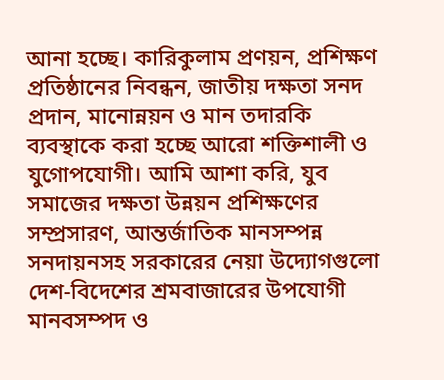আনা হচ্ছে। কারিকুলাম প্রণয়ন, প্রশিক্ষণ প্রতিষ্ঠানের নিবন্ধন, জাতীয় দক্ষতা সনদ প্রদান, মানোন্নয়ন ও মান তদারকি ব্যবস্থাকে করা হচ্ছে আরো শক্তিশালী ও যুগোপযোগী। আমি আশা করি, যুব সমাজের দক্ষতা উন্নয়ন প্রশিক্ষণের সম্প্রসারণ, আন্তর্জাতিক মানসম্পন্ন সনদায়নসহ সরকারের নেয়া উদ্যোগগুলো দেশ-বিদেশের শ্রমবাজারের উপযোগী মানবসম্পদ ও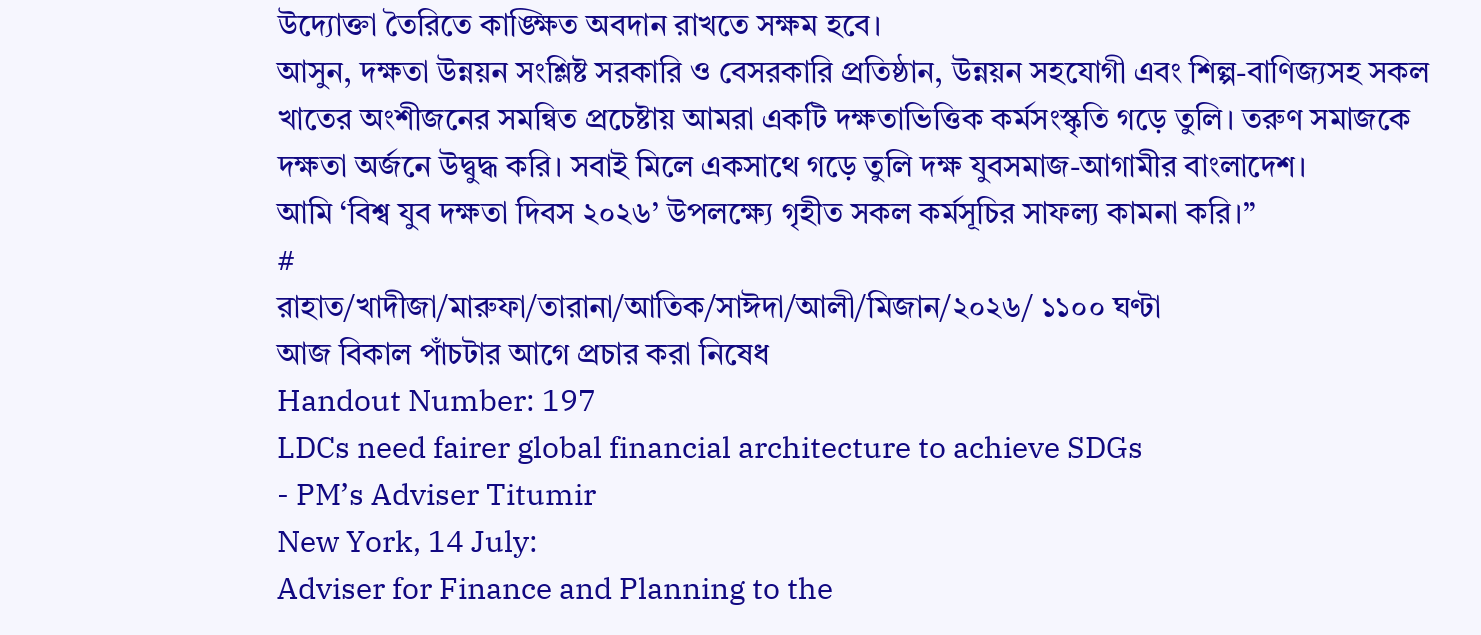উদ্যোক্তা তৈরিতে কাঙ্ক্ষিত অবদান রাখতে সক্ষম হবে।
আসুন, দক্ষতা উন্নয়ন সংশ্লিষ্ট সরকারি ও বেসরকারি প্রতিষ্ঠান, উন্নয়ন সহযোগী এবং শিল্প-বাণিজ্যসহ সকল খাতের অংশীজনের সমন্বিত প্রচেষ্টায় আমরা একটি দক্ষতাভিত্তিক কর্মসংস্কৃতি গড়ে তুলি। তরুণ সমাজকে দক্ষতা অর্জনে উদ্বুদ্ধ করি। সবাই মিলে একসাথে গড়ে তুলি দক্ষ যুবসমাজ-আগামীর বাংলাদেশ।
আমি ‘বিশ্ব যুব দক্ষতা দিবস ২০২৬’ উপলক্ষ্যে গৃহীত সকল কর্মসূচির সাফল্য কামনা করি।”
#
রাহাত/খাদীজা/মারুফা/তারানা/আতিক/সাঈদা/আলী/মিজান/২০২৬/ ১১০০ ঘণ্টা
আজ বিকাল পাঁচটার আগে প্রচার করা নিষেধ
Handout Number: 197
LDCs need fairer global financial architecture to achieve SDGs
- PM’s Adviser Titumir
New York, 14 July:
Adviser for Finance and Planning to the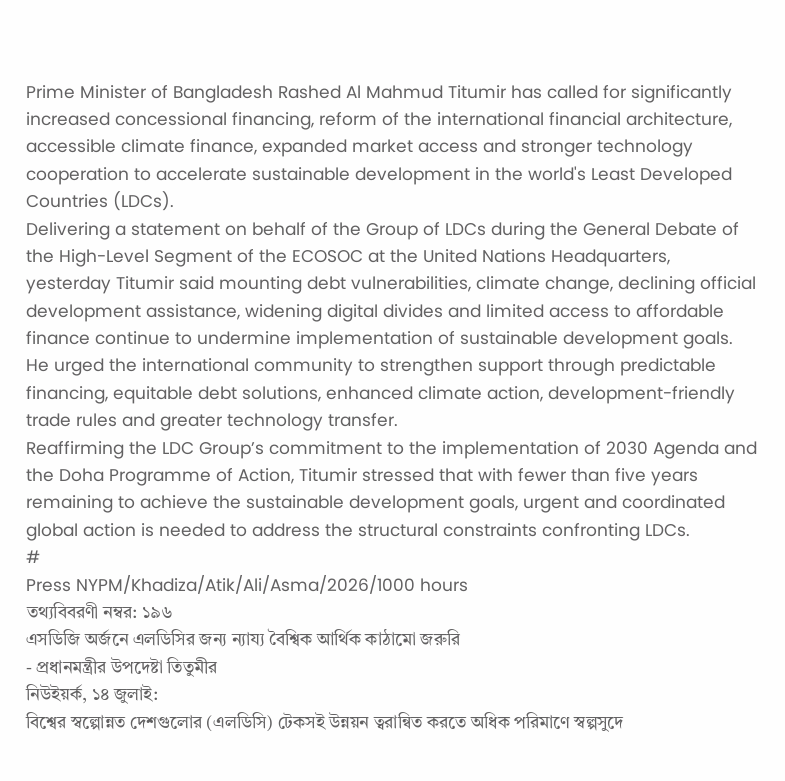Prime Minister of Bangladesh Rashed Al Mahmud Titumir has called for significantly increased concessional financing, reform of the international financial architecture, accessible climate finance, expanded market access and stronger technology cooperation to accelerate sustainable development in the world's Least Developed Countries (LDCs).
Delivering a statement on behalf of the Group of LDCs during the General Debate of the High-Level Segment of the ECOSOC at the United Nations Headquarters, yesterday Titumir said mounting debt vulnerabilities, climate change, declining official development assistance, widening digital divides and limited access to affordable finance continue to undermine implementation of sustainable development goals. He urged the international community to strengthen support through predictable financing, equitable debt solutions, enhanced climate action, development-friendly trade rules and greater technology transfer.
Reaffirming the LDC Group’s commitment to the implementation of 2030 Agenda and the Doha Programme of Action, Titumir stressed that with fewer than five years remaining to achieve the sustainable development goals, urgent and coordinated global action is needed to address the structural constraints confronting LDCs.
#
Press NYPM/Khadiza/Atik/Ali/Asma/2026/1000 hours
তথ্যবিবরণী নম্বর: ১৯৬
এসডিজি অর্জনে এলডিসির জন্য ন্যায্য বৈশ্বিক আর্থিক কাঠামো জরুরি
- প্রধানমন্ত্রীর উপদেষ্টা তিতুমীর
নিউইয়র্ক, ১৪ জুলাই:
বিশ্বের স্বল্পোন্নত দেশগুলোর (এলডিসি) টেকসই উন্নয়ন ত্বরান্বিত করতে অধিক পরিমাণে স্বল্পসুদে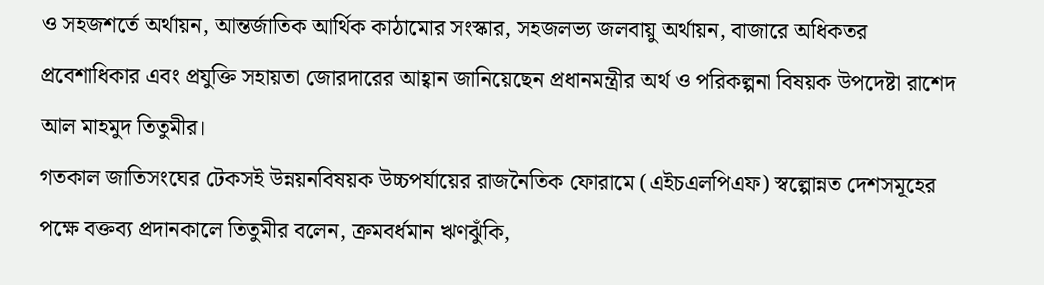ও সহজশর্তে অর্থায়ন, আন্তর্জাতিক আর্থিক কাঠামোর সংস্কার, সহজলভ্য জলবায়ু অর্থায়ন, বাজারে অধিকতর প্রবেশাধিকার এবং প্রযুক্তি সহায়তা জোরদারের আহ্বান জানিয়েছেন প্রধানমন্ত্রীর অর্থ ও পরিকল্পনা বিষয়ক উপদেষ্টা রাশেদ আল মাহমুদ তিতুমীর।
গতকাল জাতিসংঘের টেকসই উন্নয়নবিষয়ক উচ্চপর্যায়ের রাজনৈতিক ফোরামে (এইচএলপিএফ) স্বল্পোন্নত দেশসমূহের পক্ষে বক্তব্য প্রদানকালে তিতুমীর বলেন, ক্রমবর্ধমান ঋণঝুঁকি,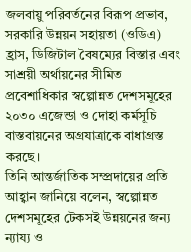জলবায়ু পরিবর্তনের বিরূপ প্রভাব, সরকারি উন্নয়ন সহায়তা (ওডিএ) হ্রাস, ডিজিটাল বৈষম্যের বিস্তার এবং সাশ্রয়ী অর্থায়নের সীমিত প্রবেশাধিকার স্বল্পোন্নত দেশসমূহের ২০৩০ এজেন্ডা ও দোহা কর্মসূচি বাস্তবায়নের অগ্রযাত্রাকে বাধাগ্রস্ত করছে।
তিনি আন্তর্জাতিক সম্প্রদায়ের প্রতি আহ্বান জানিয়ে বলেন, স্বল্পোন্নত দেশসমূহের টেকসই উন্নয়নের জন্য ন্যায্য ও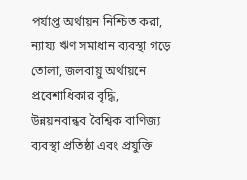পর্যাপ্ত অর্থায়ন নিশ্চিত করা, ন্যায্য ঋণ সমাধান ব্যবস্থা গড়ে তোলা, জলবায়ু অর্থায়নে প্রবেশাধিকার বৃদ্ধি, উন্নয়নবান্ধব বৈশ্বিক বাণিজ্য ব্যবস্থা প্রতিষ্ঠা এবং প্রযুক্তি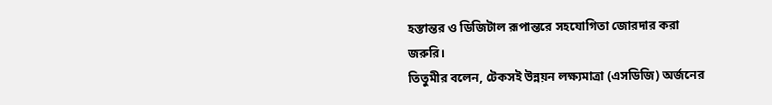হস্তান্তর ও ডিজিটাল রূপান্তরে সহযোগিতা জোরদার করা জরুরি।
তিতুমীর বলেন, টেকসই উন্নয়ন লক্ষ্যমাত্রা (এসডিজি) অর্জনের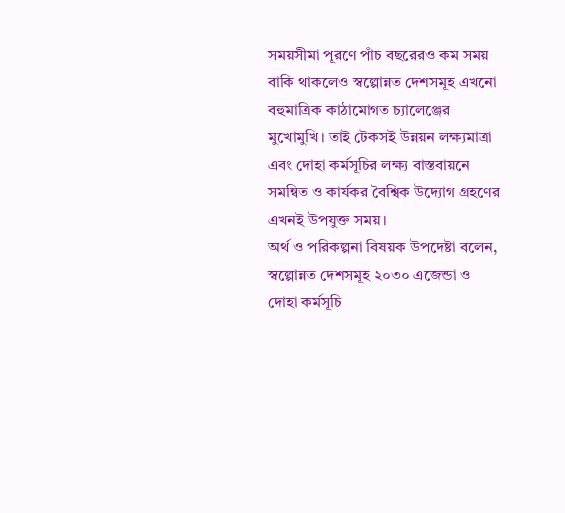সময়সীমা পূরণে পাঁচ বছরেরও কম সময় বাকি থাকলেও স্বল্পোন্নত দেশসমূহ এখনো বহুমাত্রিক কাঠামোগত চ্যালেঞ্জের মুখোমুখি। তাই টেকসই উন্নয়ন লক্ষ্যমাত্রা এবং দোহা কর্মসূচির লক্ষ্য বাস্তবায়নে সমন্বিত ও কার্যকর বৈশ্বিক উদ্যোগ গ্রহণের এখনই উপযুক্ত সময়।
অর্থ ও পরিকল্পনা বিষয়ক উপদেষ্টা বলেন, স্বল্পোন্নত দেশসমূহ ২০৩০ এজেন্ডা ও দোহা কর্মসূচি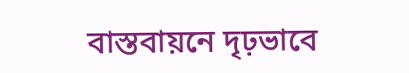বাস্তবায়নে দৃঢ়ভাবে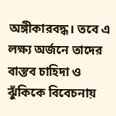অঙ্গীকারবদ্ধ। তবে এ লক্ষ্য অর্জনে তাদের বাস্তব চাহিদা ও ঝুঁকিকে বিবেচনায়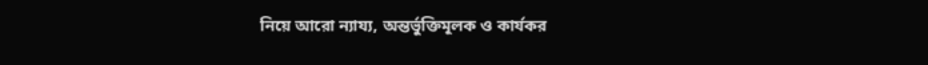নিয়ে আরো ন্যায্য, অন্তর্ভুক্তিমূলক ও কার্যকর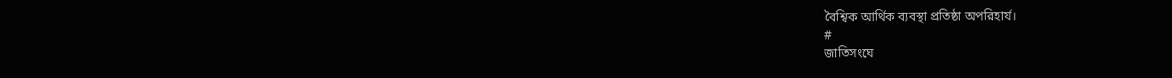বৈশ্বিক আর্থিক ব্যবস্থা প্রতিষ্ঠা অপরিহার্য।
#
জাতিসংঘে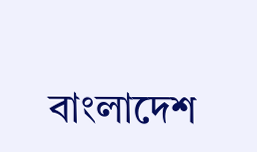বাংলাদেশ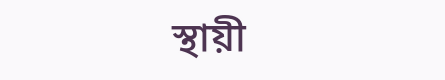স্থায়ী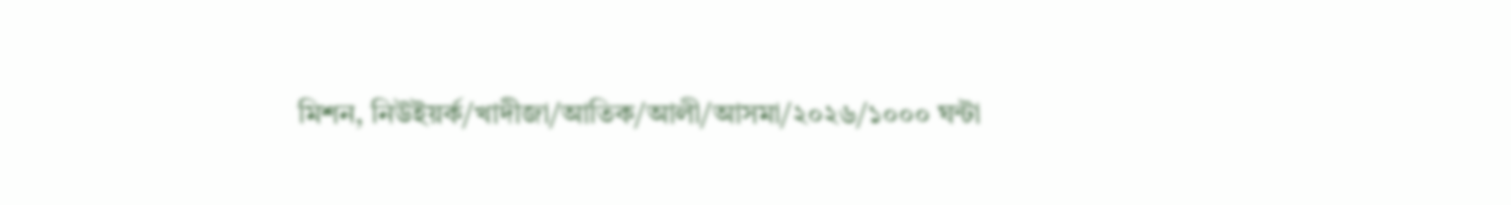মিশন, নিউইয়র্ক/খাদীজা/আতিক/আলী/আসমা/২০২৬/১০০০ ঘন্টা